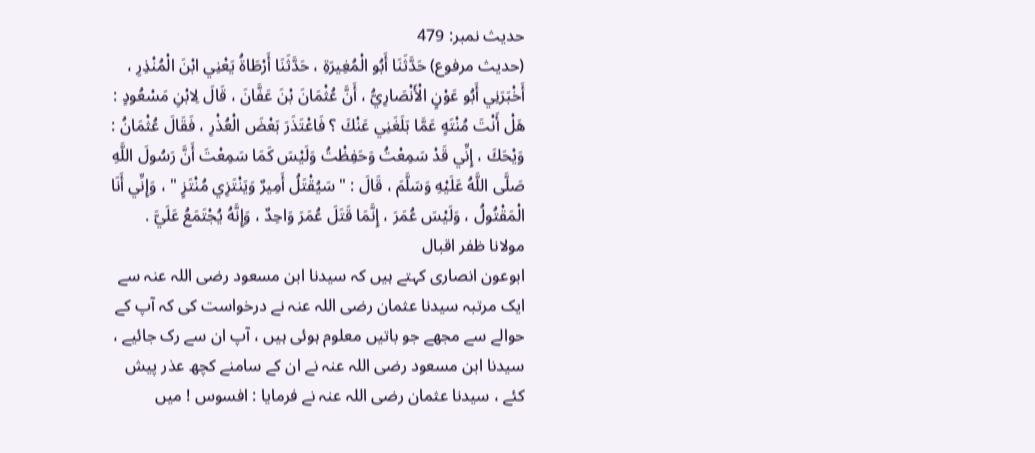حدیث نمبر: 479
(حديث مرفوع) حَدَّثَنَا أَبُو الْمُغِيرَةِ ، حَدَّثَنَا أَرْطَاةُ يَعْنِي ابْنَ الْمُنْذِرِ ، أَخْبَرَنِي أَبُو عَوْنٍ الْأَنْصَارِيُّ ، أَنَّ عُثْمَانَ بْنَ عَفَّانَ ، قَالَ لِابْنِ مَسْعُودٍ : هَلْ أَنْتَ مُنْتَهٍ عَمَّا بَلَغَنِي عَنْكَ ؟ فَاعْتَذَرَ بَعْضَ الْعُذْرِ ، فَقَالَ عُثْمَانُ : وَيْحَكَ ، إِنِّي قَدْ سَمِعْتُ وَحَفِظْتُ وَلَيْسَ كَمَا سَمِعْتَ أَنَّ رَسُولَ اللَّهِ صَلَّى اللَّهُ عَلَيْهِ وَسَلَّمَ ، قَالَ : " سَيُقْتَلُ أَمِيرٌ وَيَنْتَزِي مُنْتَزٍ " ، وَإِنِّي أَنَا الْمَقْتُولُ ، وَلَيْسَ عُمَرَ ، إِنَّمَا قَتَلَ عُمَرَ وَاحِدٌ ، وَإِنَّهُ يُجْتَمَعُ عَلَيَّ .
مولانا ظفر اقبال
ابوعون انصاری کہتے ہیں کہ سیدنا ابن مسعود رضی اللہ عنہ سے ایک مرتبہ سیدنا عثمان رضی اللہ عنہ نے درخواست کی کہ آپ کے حوالے سے مجھے جو باتیں معلوم ہوئی ہیں ، آپ ان سے رک جائیے ، سیدنا ابن مسعود رضی اللہ عنہ نے ان کے سامنے کچھ عذر پیش کئے ، سیدنا عثمان رضی اللہ عنہ نے فرمایا : افسوس ! میں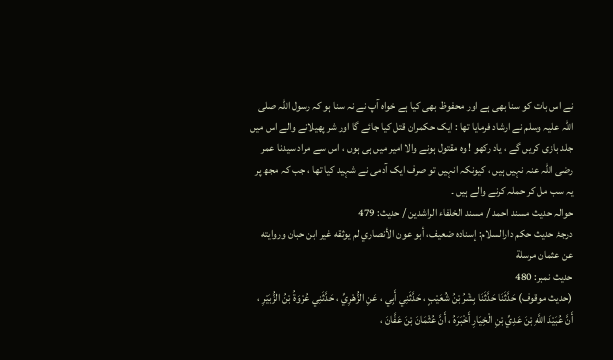نے اس بات کو سنا بھی ہے اور محفوظ بھی کیا ہے خواہ آپ نے نہ سنا ہو کہ رسول اللہ صلی اللہ علیہ وسلم نے ارشاد فرمایا تھا : ایک حکمران قتل کیا جائے گا اور شر پھیلانے والے اس میں جلد بازی کریں گے ، یاد رکھو ! وہ مقتول ہونے والا امیر میں ہی ہوں ، اس سے مراد سیدنا عمر رضی اللہ عنہ نہیں ہیں ، کیونکہ انہیں تو صرف ایک آدمی نے شہید کیا تھا ، جب کہ مجھ پر یہ سب مل کر حملہ کرنے والے ہیں ۔
حوالہ حدیث مسند احمد / مسند الخلفاء الراشدين / حدیث: 479
درجۂ حدیث حکم دارالسلام: إسناده ضعيف، أبو عون الأنصاري لم يوثقه غير ابن حبان وروايته عن عثمان مرسلة
حدیث نمبر: 480
(حديث موقوف) حَدَّثَنَا حَدَّثَنَا بِشْرُ بْنُ شُعَيْبٍ ، حَدَّثَنِي أَبِي ، عَنِ الزُّهْرِيِّ ، حَدَّثَنِي عُرْوَةُ بْنُ الزُّبَيْرِ ، أَنَّ عُبَيْدَ اللَّهِ بْنَ عَدِيِّ بْنِ الْخِيَارِ أَخْبَرَهُ ، أَنَّ عُثْمَانَ بْنَ عَفَّانَ ،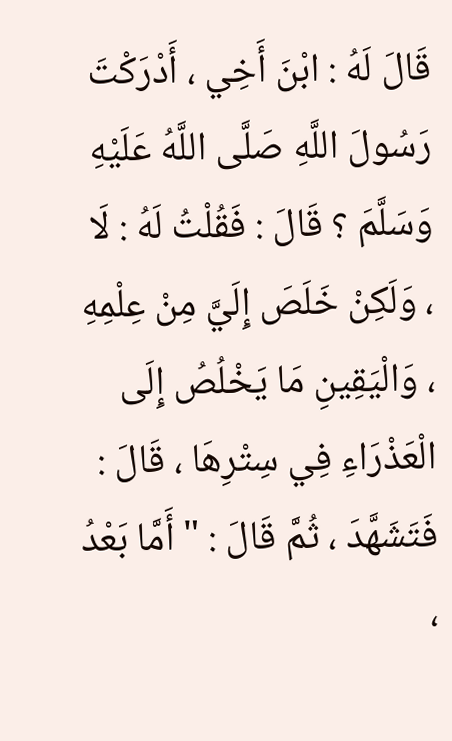قَالَ لَهُ : ابْنَ أَخِي ، أَدْرَكْتَ رَسُولَ اللَّهِ صَلَّى اللَّهُ عَلَيْهِ وَسَلَّمَ ؟ قَالَ : فَقُلْتُ لَهُ : لَا ، وَلَكِنْ خَلَصَ إِلَيَّ مِنْ عِلْمِهِ ، وَالْيَقِينِ مَا يَخْلُصُ إِلَى الْعَذْرَاءِ فِي سِتْرِهَا ، قَالَ : فَتَشَهَّدَ ، ثُمَّ قَالَ : " أَمَّا بَعْدُ ،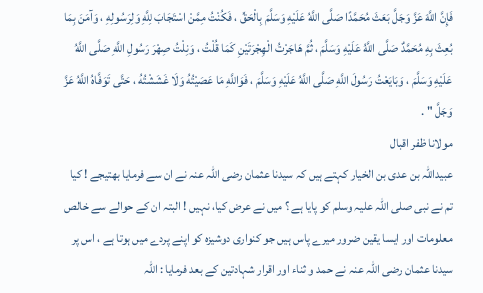فَإِنَّ اللَّهَ عَزَّ وَجَلَّ بَعَثَ مُحَمَّدًا صَلَّى اللَّهُ عَلَيْهِ وَسَلَّمَ بِالْحَقِّ ، فَكُنْتُ مِمَّنْ اسْتَجَابَ لِلَّهِ وَلِرَسُولِهِ ، وَآمَنَ بِمَا بُعِثَ بِهِ مُحَمَّدٌ صَلَّى اللَّهُ عَلَيْهِ وَسَلَّمَ ، ثُمَّ هَاجَرْتُ الْهِجْرَتَيْنِ كَمَا قُلْتُ ، وَنِلْتُ صِهْرَ رَسُولِ اللَّهِ صَلَّى اللَّهُ عَلَيْهِ وَسَلَّمَ ، وَبَايَعْتُ رَسُولَ اللَّهِ صَلَّى اللَّهُ عَلَيْهِ وَسَلَّمَ ، فَوَاللَّهِ مَا عَصَيْتُهُ وَلَا غَشَشْتُهُ ، حَتَّى تَوَفَّاهُ اللَّهُ عَزَّ وَجَلَّ " .
مولانا ظفر اقبال
عبیداللہ بن عدی بن الخیار کہتے ہیں کہ سیدنا عثمان رضی اللہ عنہ نے ان سے فرمایا بھتیجے ! کیا تم نے نبی صلی اللہ علیہ وسلم کو پایا ہے ؟ میں نے عرض کیا، نہیں ! البتہ ان کے حوالے سے خالص معلومات اور ایسا یقین ضرور میرے پاس ہیں جو کنواری دوشیزہ کو اپنے پردے میں ہوتا ہے ، اس پر سیدنا عثمان رضی اللہ عنہ نے حمد و ثناء اور اقرار شہادتین کے بعد فرمایا : اللہ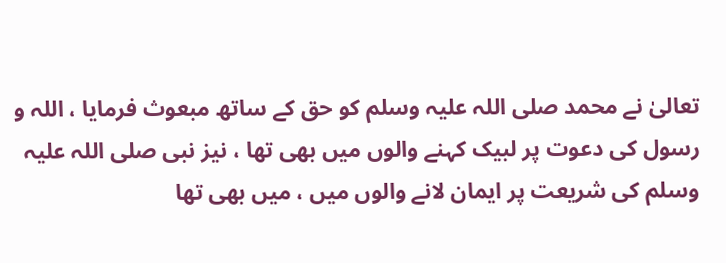تعالیٰ نے محمد صلی اللہ علیہ وسلم کو حق کے ساتھ مبعوث فرمایا ، اللہ و رسول کی دعوت پر لبیک کہنے والوں میں بھی تھا ، نیز نبی صلی اللہ علیہ وسلم کی شریعت پر ایمان لانے والوں میں ، میں بھی تھا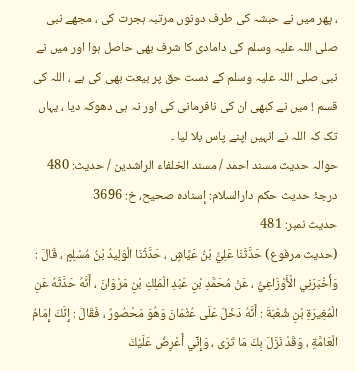، پھر میں نے حبشہ کی طرف دونوں مرتبہ ہجرت کی ، مجھے نبی صلی اللہ علیہ وسلم کی دامادی کا شرف بھی حاصل ہوا اور میں نے نبی صلی اللہ علیہ وسلم کے دست حق پر بیعت بھی کی ہے ، اللہ کی قسم ! میں نے کبھی ان کی نافرمانی کی اور نہ ہی دھوکہ دیا ، یہاں تک کہ اللہ نے انہیں اپنے پاس بلا لیا ۔
حوالہ حدیث مسند احمد / مسند الخلفاء الراشدين / حدیث: 480
درجۂ حدیث حکم دارالسلام: إسناده صحيح، خ: 3696
حدیث نمبر: 481
(حديث مرفوع) حَدَّثَنَا عَلِيُّ بْنُ عَيَّاشٍ ، حَدَّثَنَا الْوَلِيدُ بْنُ مُسْلِمٍ ، قَالَ : وَأَخْبَرَنِي الْأَوْزَاعِيُّ ، عَنْ مُحَمَّدِ بْنِ عَبْدِ الْمَلِكِ بْنِ مَرْوَانَ ، أَنَّهُ حَدَّثَهُ عَنِ الْمُغِيرَةِ بْنِ شُعْبَةَ : أَنَّهُ دَخَلَ عَلَى عُثْمَانَ وَهُوَ مَحْصُورٌ ، فَقَالَ : إِنَّكَ إِمَامُ الْعَامَّةِ ، وَقَدْ نَزَلَ بِكَ مَا تَرَى ، وَإِنِّي أَعْرِضُ عَلَيْكَ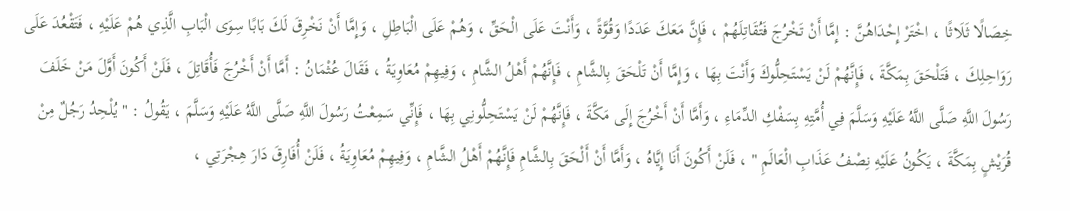خِصَالًا ثَلَاثًا ، اخْتَرْ إِحْدَاهُنَّ : إِمَّا أَنْ تَخْرُجَ فَتُقَاتِلَهُمْ ، فَإِنَّ مَعَكَ عَدَدًا وَقُوَّةً ، وَأَنْتَ عَلَى الْحَقِّ ، وَهُمْ عَلَى الْبَاطِلِ ، وَإِمَّا أَنْ نَخْرِقَ لَكَ بَابًا سِوَى الْبَابِ الَّذِي هُمْ عَلَيْهِ ، فَتَقْعُدَ عَلَى رَوَاحِلِكَ ، فَتَلْحَقَ بِمَكَّةَ ، فَإِنَّهُمْ لَنْ يَسْتَحِلُّوكَ وَأَنْتَ بِهَا ، وَإِمَّا أَنْ تَلْحَقَ بِالشَّامِ ، فَإِنَّهُمْ أَهْلُ الشَّامِ ، وَفِيهِمْ مُعَاوِيَةُ ، فَقَالَ عُثْمَانُ : أَمَّا أَنْ أَخْرُجَ فَأُقَاتِلَ ، فَلَنْ أَكُونَ أَوَّلَ مَنْ خَلَفَ رَسُولَ اللَّهِ صَلَّى اللَّهُ عَلَيْهِ وَسَلَّمَ فِي أُمَّتِهِ بِسَفْكِ الدِّمَاءِ ، وَأَمَّا أَنْ أَخْرُجَ إِلَى مَكَّةَ ، فَإِنَّهُمْ لَنْ يَسْتَحِلُّونِي بِهَا ، فَإِنِّي سَمِعْتُ رَسُولَ اللَّهِ صَلَّى اللَّهُ عَلَيْهِ وَسَلَّمَ ، يَقُولُ : " يُلْحِدُ رَجُلٌ مِنْ قُرَيْشٍ بِمَكَّةَ ، يَكُونُ عَلَيْهِ نِصْفُ عَذَابِ الْعَالَمِ " ، فَلَنْ أَكُونَ أَنَا إِيَّاهُ ، وَأَمَّا أَنْ أَلْحَقَ بِالشَّامِ فَإِنَّهُمْ أَهْلُ الشَّامِ ، وَفِيهِمْ مُعَاوِيَةُ ، فَلَنْ أُفَارِقَ دَارَ هِجْرَتِي ،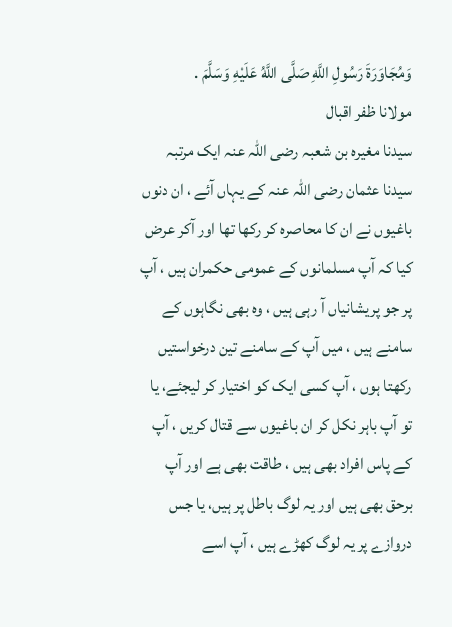وَمُجَاوَرَةَ رَسُولِ اللَّهِ صَلَّى اللَّهُ عَلَيْهِ وَسَلَّمَ .
مولانا ظفر اقبال
سیدنا مغیرہ بن شعبہ رضی اللہ عنہ ایک مرتبہ سیدنا عثمان رضی اللہ عنہ کے یہاں آئے ، ان دنوں باغیوں نے ان کا محاصرہ کر رکھا تھا اور آکر عرض کیا کہ آپ مسلمانوں کے عمومی حکمران ہیں ، آپ پر جو پریشانیاں آ رہی ہیں ، وہ بھی نگاہوں کے سامنے ہیں ، میں آپ کے سامنے تین درخواستیں رکھتا ہوں ، آپ کسی ایک کو اختیار کر لیجئے، یا تو آپ باہر نکل کر ان باغیوں سے قتال کریں ، آپ کے پاس افراد بھی ہیں ، طاقت بھی ہے اور آپ برحق بھی ہیں اور یہ لوگ باطل پر ہیں، یا جس دروازے پر یہ لوگ کھڑے ہیں ، آپ اسے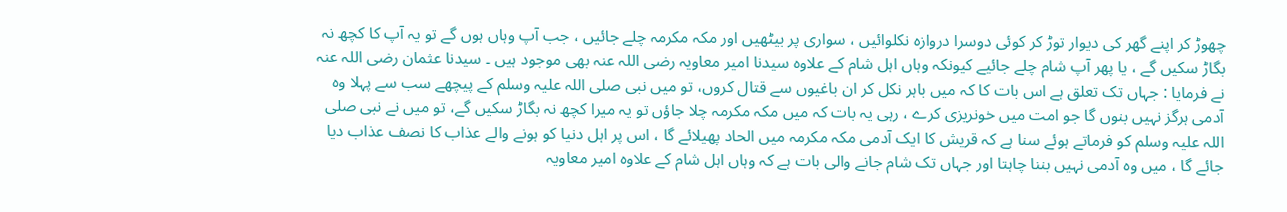چھوڑ کر اپنے گھر کی دیوار توڑ کر کوئی دوسرا دروازہ نکلوائیں ، سواری پر بیٹھیں اور مکہ مکرمہ چلے جائیں ، جب آپ وہاں ہوں گے تو یہ آپ کا کچھ نہ بگاڑ سکیں گے ، یا پھر آپ شام چلے جائیے کیونکہ وہاں اہل شام کے علاوہ سیدنا امیر معاویہ رضی اللہ عنہ بھی موجود ہیں ۔ سیدنا عثمان رضی اللہ عنہ نے فرمایا : جہاں تک تعلق ہے اس بات کا کہ میں باہر نکل کر ان باغیوں سے قتال کروں، تو میں نبی صلی اللہ علیہ وسلم کے پیچھے سب سے پہلا وہ آدمی ہرگز نہیں بنوں گا جو امت میں خونریزی کرے ، رہی یہ بات کہ میں مکہ مکرمہ چلا جاؤں تو یہ میرا کچھ نہ بگاڑ سکیں گے، تو میں نے نبی صلی اللہ علیہ وسلم کو فرماتے ہوئے سنا ہے کہ قریش کا ایک آدمی مکہ مکرمہ میں الحاد پھیلائے گا ، اس پر اہل دنیا کو ہونے والے عذاب کا نصف عذاب دیا جائے گا ، میں وہ آدمی نہیں بننا چاہتا اور جہاں تک شام جانے والی بات ہے کہ وہاں اہل شام کے علاوہ امیر معاویہ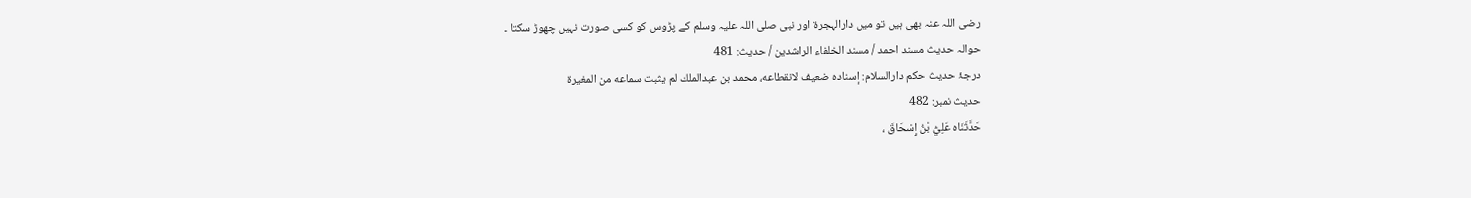رضی اللہ عنہ بھی ہیں تو میں دارالہجرۃ اور نبی صلی اللہ علیہ وسلم کے پڑوس کو کسی صورت نہیں چھوڑ سکتا ۔
حوالہ حدیث مسند احمد / مسند الخلفاء الراشدين / حدیث: 481
درجۂ حدیث حکم دارالسلام: إسناده ضعيف لانقطاعه، محمد بن عبدالملك لم يثبت سماعه من المغيرة
حدیث نمبر: 482
حَدَّثَنَاه عَلِيُّ بْنُ إِسْحَاقَ ،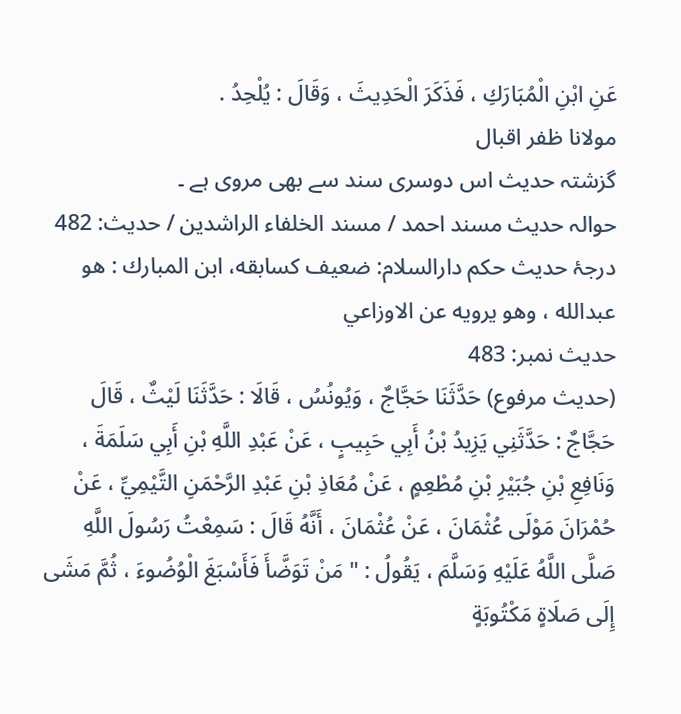عَنِ ابْنِ الْمُبَارَكِ ، فَذَكَرَ الْحَدِيثَ ، وَقَالَ : يُلْحِدُ .
مولانا ظفر اقبال
گزشتہ حدیث اس دوسری سند سے بھی مروی ہے ۔
حوالہ حدیث مسند احمد / مسند الخلفاء الراشدين / حدیث: 482
درجۂ حدیث حکم دارالسلام: ضعيف كسابقه، ابن المبارك : هو عبدالله ، وهو يرويه عن الاوزاعي
حدیث نمبر: 483
(حديث مرفوع) حَدَّثَنَا حَجَّاجٌ ، وَيُونُسُ ، قَالَا : حَدَّثَنَا لَيْثٌ ، قَالَ حَجَّاجٌ : حَدَّثَنِي يَزِيدُ بْنُ أَبِي حَبِيبٍ ، عَنْ عَبْدِ اللَّهِ بْنِ أَبِي سَلَمَةَ ، وَنَافِعِ بْنِ جُبَيْرِ بْنِ مُطْعِمٍ ، عَنْ مُعَاذِ بْنِ عَبْدِ الرَّحْمَنِ التَّيْمِيِّ ، عَنْ حُمْرَانَ مَوْلَى عُثْمَانَ ، عَنْ عُثْمَانَ ، أَنَّهُ قَالَ : سَمِعْتُ رَسُولَ اللَّهِ صَلَّى اللَّهُ عَلَيْهِ وَسَلَّمَ ، يَقُولُ : " مَنْ تَوَضَّأَ فَأَسْبَغَ الْوُضُوءَ ، ثُمَّ مَشَى إِلَى صَلَاةٍ مَكْتُوبَةٍ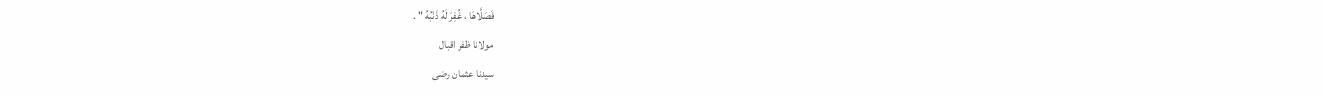فَصَلَّاهَا ، غُفِرَ لَهُ ذَنْبُهُ " .
مولانا ظفر اقبال
سیدنا عثمان رضی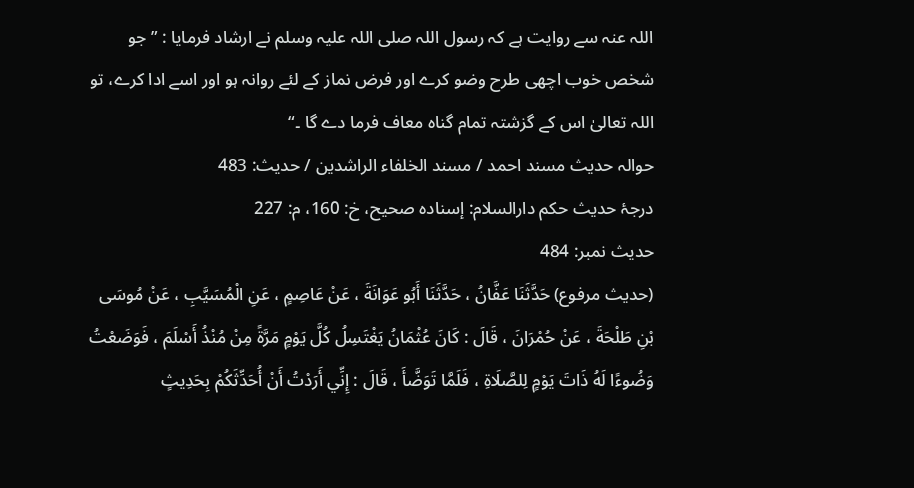اللہ عنہ سے روایت ہے کہ رسول اللہ صلی اللہ علیہ وسلم نے ارشاد فرمایا : ”جو شخص خوب اچھی طرح وضو کرے اور فرض نماز کے لئے روانہ ہو اور اسے ادا کرے، تو اللہ تعالیٰ اس کے گزشتہ تمام گناہ معاف فرما دے گا ۔“
حوالہ حدیث مسند احمد / مسند الخلفاء الراشدين / حدیث: 483
درجۂ حدیث حکم دارالسلام: إسناده صحيح، خ: 160، م: 227
حدیث نمبر: 484
(حديث مرفوع) حَدَّثَنَا عَفَّانُ ، حَدَّثَنَا أَبُو عَوَانَةَ ، عَنْ عَاصِمٍ ، عَنِ الْمُسَيَّبِ ، عَنْ مُوسَى بْنِ طَلْحَةَ ، عَنْ حُمْرَانَ ، قَالَ : كَانَ عُثْمَانُ يَغْتَسِلُ كُلَّ يَوْمٍ مَرَّةً مِنْ مُنْذُ أَسْلَمَ ، فَوَضَعْتُ وَضُوءًا لَهُ ذَاتَ يَوْمٍ لِلصَّلَاةِ ، فَلَمَّا تَوَضَّأَ ، قَالَ : إِنِّي أَرَدْتُ أَنْ أُحَدِّثَكُمْ بِحَدِيثٍ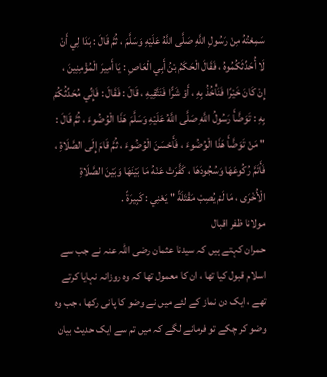سَمِعْتُهُ مِنْ رَسُولِ اللَّهِ صَلَّى اللَّهُ عَلَيْهِ وَسَلَّمَ ، ثُمَّ قَالَ : بَدَا لِي أَنْ لَا أُحَدِّثَكُمُوهُ ، فَقَالَ الْحَكَمُ بْنُ أَبِي الْعَاصِ : يَا أَمِيرَ الْمُؤْمِنِينَ ، إِنْ كَانَ خَيْرًا فَنَأْخُذُ بِهِ ، أَوْ شَرًّا فَنَتَّقِيهِ ، قَالَ : فَقَالَ : فَإِنِّي مُحَدِّثُكُمْ بِهِ : تَوَضَّأَ رَسُولُ اللَّهِ صَلَّى اللَّهُ عَلَيْهِ وَسَلَّمَ هَذَا الْوُضُوءَ ، ثُمَّ قَالَ : " مَنْ تَوَضَّأَ هَذَا الْوُضُوءَ ، فَأَحْسَنَ الْوُضُوءَ ، ثُمَّ قَامَ إِلَى الصَّلَاةِ ، فَأَتَمَّ رُكُوعَهَا وَسُجُودَهَا ، كَفَّرَتْ عَنْهُ مَا بَيْنَهَا وَبَيْنَ الصَّلَاةِ الْأُخْرَى ، مَا لَمْ يُصِبْ مَقْتَلَةً " يَعْنِي : كَبِيرَةً .
مولانا ظفر اقبال
حمران کہتے ہیں کہ سیدنا عثمان رضی اللہ عنہ نے جب سے اسلام قبول کیا تھا ، ان کا معمول تھا کہ وہ روزانہ نہایا کرتے تھے ، ایک دن نماز کے لئے میں نے وضو کا پانی رکھا ، جب وہ وضو کر چکے تو فرمانے لگے کہ میں تم سے ایک حدیث بیان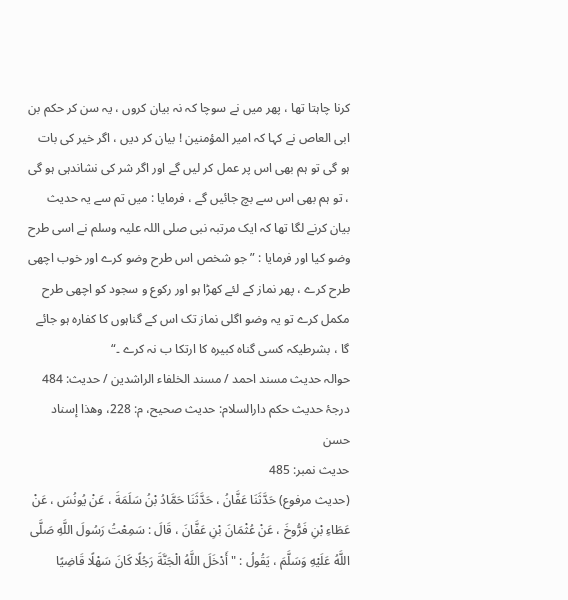کرنا چاہتا تھا ، پھر میں نے سوچا کہ نہ بیان کروں ، یہ سن کر حکم بن ابی العاص نے کہا کہ امیر المؤمنین ! بیان کر دیں ، اگر خیر کی بات ہو گی تو ہم بھی اس پر عمل کر لیں گے اور اگر شر کی نشاندہی ہو گی ، تو ہم بھی اس سے بچ جائیں گے ، فرمایا : میں تم سے یہ حدیث بیان کرنے لگا تھا کہ ایک مرتبہ نبی صلی اللہ علیہ وسلم نے اسی طرح وضو کیا اور فرمایا : ”جو شخص اس طرح وضو کرے اور خوب اچھی طرح کرے ، پھر نماز کے لئے کھڑا ہو اور رکوع و سجود کو اچھی طرح مکمل کرے تو یہ وضو اگلی نماز تک اس کے گناہوں کا کفارہ ہو جائے گا ، بشرطیکہ کسی گناہ کبیرہ کا ارتکا ب نہ کرے ۔“
حوالہ حدیث مسند احمد / مسند الخلفاء الراشدين / حدیث: 484
درجۂ حدیث حکم دارالسلام: حديث صحيح، م: 228، وهذا إسناد حسن
حدیث نمبر: 485
(حديث مرفوع) حَدَّثَنَا عَفَّانُ ، حَدَّثَنَا حَمَّادُ بْنُ سَلَمَةَ ، عَنْ يُونُسَ ، عَنْ عَطَاءِ بْنِ فَرُّوخَ ، عَنْ عُثْمَانَ بْنِ عَفَّانَ ، قَالَ : سَمِعْتُ رَسُولَ اللَّهِ صَلَّى اللَّهُ عَلَيْهِ وَسَلَّمَ ، يَقُولُ : " أَدْخَلَ اللَّهُ الْجَنَّةَ رَجُلًا كَانَ سَهْلًا قَاضِيًا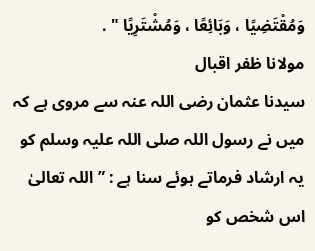وَمُقْتَضِيًا ، وَبَائِعًا ، وَمُشْتَرِيًا " .
مولانا ظفر اقبال
سیدنا عثمان رضی اللہ عنہ سے مروی ہے کہ میں نے رسول اللہ صلی اللہ علیہ وسلم کو یہ ارشاد فرماتے ہوئے سنا ہے : ” اللہ تعالیٰ اس شخص کو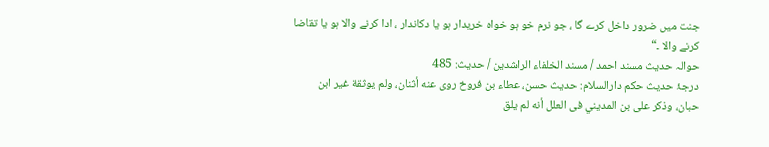جنت میں ضرور داخل کرے گا ، جو نرم خو ہو خواہ خریدار ہو یا دکاندار ، ادا کرنے والا ہو یا تقاضا کرنے والا ۔“
حوالہ حدیث مسند احمد / مسند الخلفاء الراشدين / حدیث: 485
درجۂ حدیث حکم دارالسلام: حديث حسن، عطاء بن فروخ روى عنه أثنان، ولم يوثقة غير ابن حبان، وذكر على بن المديني فى العلل أنه لم يلق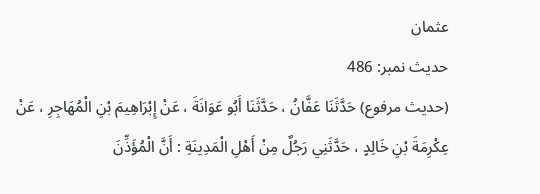عثمان
حدیث نمبر: 486
(حديث مرفوع) حَدَّثَنَا عَفَّانُ ، حَدَّثَنَا أَبُو عَوَانَةَ ، عَنْ إِبْرَاهِيمَ بْنِ الْمُهَاجِرِ ، عَنْ عِكْرِمَةَ بْنِ خَالِدٍ ، حَدَّثَنِي رَجُلٌ مِنْ أَهْلِ الْمَدِينَةِ : أَنَّ الْمُؤَذِّنَ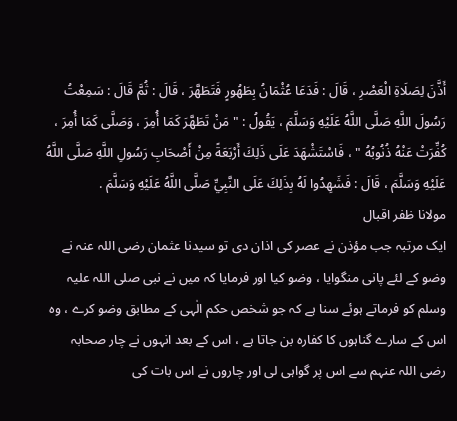أَذَّنَ لِصَلَاةِ الْعَصْرِ ، قَالَ : فَدَعَا عُثْمَانُ بِطَهُورٍ فَتَطَهَّرَ ، قَالَ : ثُمَّ قَالَ : سَمِعْتُ رَسُولَ اللَّهِ صَلَّى اللَّهُ عَلَيْهِ وَسَلَّمَ ، يَقُولُ : " مَنْ تَطَهَّرَ كَمَا أُمِرَ ، وَصَلَّى كَمَا أُمِرَ ، كُفِّرَتْ عَنْهُ ذُنُوبُهُ " ، فَاسْتَشْهَدَ عَلَى ذَلِكَ أَرْبَعَةً مِنْ أَصْحَابِ رَسُولِ اللَّهِ صَلَّى اللَّهُ عَلَيْهِ وَسَلَّمَ ، قَالَ : فَشَهِدُوا لَهُ بِذَلِكَ عَلَى النَّبِيِّ صَلَّى اللَّهُ عَلَيْهِ وَسَلَّمَ .
مولانا ظفر اقبال
ایک مرتبہ جب مؤذن نے عصر کی اذان دی تو سیدنا عثمان رضی اللہ عنہ نے وضو کے لئے پانی منگوایا ، وضو کیا اور فرمایا کہ میں نے نبی صلی اللہ علیہ وسلم کو فرماتے ہوئے سنا ہے کہ جو شخص حکم الٰہی کے مطابق وضو کرے ، وہ اس کے سارے گناہوں کا کفارہ بن جاتا ہے ، اس کے بعد انہوں نے چار صحابہ رضی اللہ عنہم سے اس پر گواہی لی اور چاروں نے اس بات کی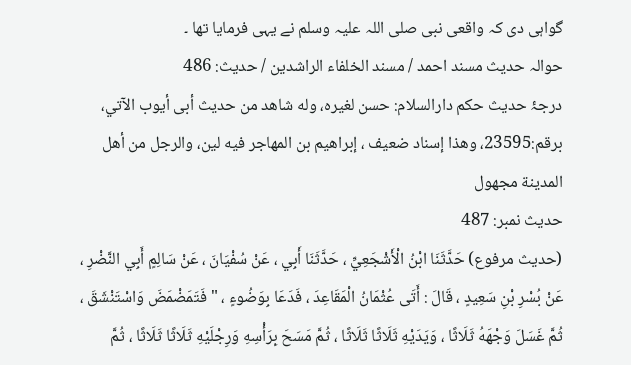گواہی دی کہ واقعی نبی صلی اللہ علیہ وسلم نے یہی فرمایا تھا ۔
حوالہ حدیث مسند احمد / مسند الخلفاء الراشدين / حدیث: 486
درجۂ حدیث حکم دارالسلام: حسن لغيره، وله شاهد من حديث أبى أيوب الآتي، برقم:23595، وهذا إسناد ضعيف ، إبراهيم بن المهاجر فيه لين، والرجل من أهل المدينة مجهول
حدیث نمبر: 487
(حديث مرفوع) حَدَّثَنَا ابْنُ الْأَشْجَعِيِّ ، حَدَّثَنَا أَبِي ، عَنْ سُفْيَانَ ، عَنْ سَالِمٍ أَبِي النَّضْرِ ، عَنْ بُسْرِ بْنِ سَعِيدٍ ، قَالَ : أَتَى عُثْمَانُ الْمَقَاعِدَ ، فَدَعَا بِوَضُوءٍ ، " فَتَمَضْمَضَ وَاسْتَنْشَقَ ، ثُمَّ غَسَلَ وَجْهَهُ ثَلَاثًا ، وَيَدَيْهِ ثَلَاثًا ثَلَاثًا ، ثُمَّ مَسَحَ بِرَأْسِهِ وَرِجْلَيْهِ ثَلَاثًا ثَلَاثًا ، ثُمَّ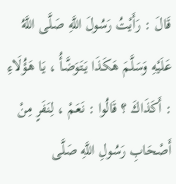قَالَ : رَأَيْتُ رَسُولَ اللَّهِ صَلَّى اللَّهُ عَلَيْهِ وَسَلَّمَ هَكَذَا يَتَوَضَّأُ ، يَا هَؤُلَاءِ : أَكَذَاكَ ؟ قَالُوا : نَعَمْ ، لِنَفَرٍ مِنْ أَصْحَابِ رَسُولِ اللَّهِ صَلَّى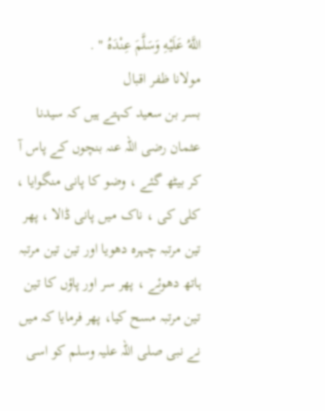اللَّهُ عَلَيْهِ وَسَلَّمَ عِنْدَهُ " .
مولانا ظفر اقبال
بسر بن سعید کہتے ہیں کہ سیدنا عثمان رضی اللہ عنہ بنچوں کے پاس آ کر بیٹھ گئے ، وضو کا پانی منگوایا ، کلی کی ، ناک میں پانی ڈالا ، پھر تین مرتبہ چہرہ دھویا اور تین تین مرتبہ ہاتھ دھوئے ، پھر سر اور پاؤں کا تین تین مرتبہ مسح کیا، پھر فرمایا کہ میں نے نبی صلی اللہ علیہ وسلم کو اسی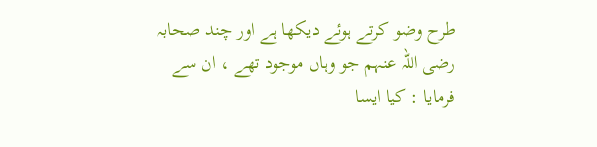طرح وضو کرتے ہوئے دیکھا ہے اور چند صحابہ رضی اللہ عنہم جو وہاں موجود تھے ، ان سے فرمایا : کیا ایسا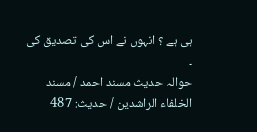ہی ہے ؟ انہوں نے اس کی تصدیق کی ۔
حوالہ حدیث مسند احمد / مسند الخلفاء الراشدين / حدیث: 487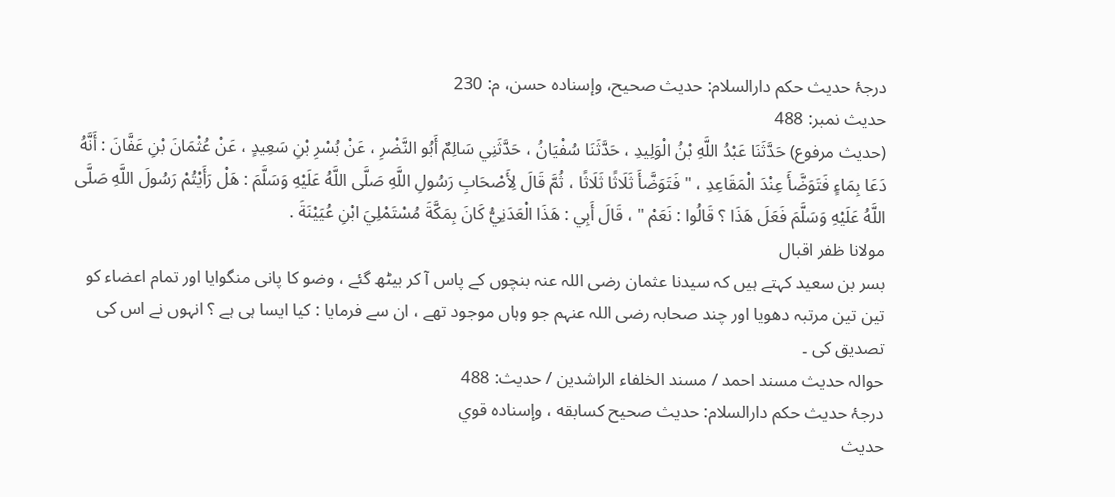درجۂ حدیث حکم دارالسلام: حديث صحيح، وإسناده حسن، م: 230
حدیث نمبر: 488
(حديث مرفوع) حَدَّثَنَا عَبْدُ اللَّهِ بْنُ الْوَلِيدِ ، حَدَّثَنَا سُفْيَانُ ، حَدَّثَنِي سَالِمٌ أَبُو النَّضْرِ ، عَنْ بُسْرِ بْنِ سَعِيدٍ ، عَنْ عُثْمَانَ بْنِ عَفَّانَ : أَنَّهُ دَعَا بِمَاءٍ فَتَوَضَّأَ عِنْدَ الْمَقَاعِدِ ، " فَتَوَضَّأَ ثَلَاثًا ثَلَاثًا ، ثُمَّ قَالَ لِأَصْحَابِ رَسُولِ اللَّهِ صَلَّى اللَّهُ عَلَيْهِ وَسَلَّمَ : هَلْ رَأَيْتُمْ رَسُولَ اللَّهِ صَلَّى اللَّهُ عَلَيْهِ وَسَلَّمَ فَعَلَ هَذَا ؟ قَالُوا : نَعَمْ " ، قَالَ أَبِي : هَذَا الْعَدَنِيُّ كَانَ بِمَكَّةَ مُسْتَمْلِيَ ابْنِ عُيَيْنَةَ .
مولانا ظفر اقبال
بسر بن سعید کہتے ہیں کہ سیدنا عثمان رضی اللہ عنہ بنچوں کے پاس آ کر بیٹھ گئے ، وضو کا پانی منگوایا اور تمام اعضاء کو تین تین مرتبہ دھویا اور چند صحابہ رضی اللہ عنہم جو وہاں موجود تھے ، ان سے فرمایا : کیا ایسا ہی ہے ؟ انہوں نے اس کی تصدیق کی ۔
حوالہ حدیث مسند احمد / مسند الخلفاء الراشدين / حدیث: 488
درجۂ حدیث حکم دارالسلام: حديث صحيح كسابقه ، وإسناده قوي
حدیث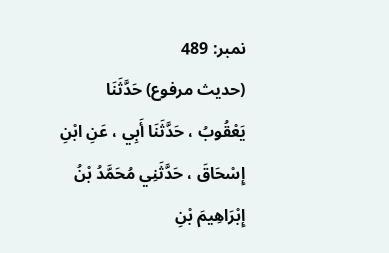نمبر: 489
(حديث مرفوع) حَدَّثَنَا يَعْقُوبُ ، حَدَّثَنَا أَبِي ، عَنِ ابْنِ إِسْحَاقَ ، حَدَّثَنِي مُحَمَّدُ بْنُ إِبْرَاهِيمَ بْنِ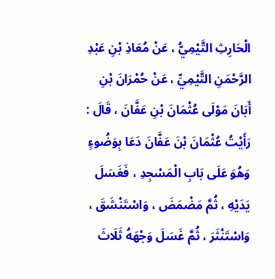الْحَارِثِ التَّيْمِيُّ ، عَنْ مُعَاذِ بْنِ عَبْدِ الرَّحْمَنِ التَّيْمِيِّ ، عَنْ حُمْرَانَ بْنِ أَبَانَ مَوْلَى عُثْمَانَ بْنِ عَفَّانَ ، قَالَ : رَأَيْتُ عُثْمَانَ بْنَ عَفَّانَ دَعَا بِوَضُوءٍ وَهُوَ عَلَى بَابِ الْمَسْجِدِ ، فَغَسَلَ يَدَيْهِ ، ثُمَّ مَضْمَضَ ، وَاسْتَنْشَقَ ، وَاسْتَنْثَرَ ، ثُمَّ غَسَلَ وَجْهَهُ ثَلَاثَ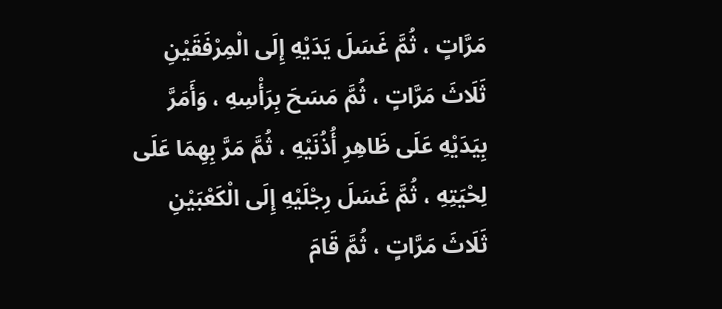مَرَّاتٍ ، ثُمَّ غَسَلَ يَدَيْهِ إِلَى الْمِرْفَقَيْنِ ثَلَاثَ مَرَّاتٍ ، ثُمَّ مَسَحَ بِرَأْسِهِ ، وَأَمَرَّ بِيَدَيْهِ عَلَى ظَاهِرِ أُذُنَيْهِ ، ثُمَّ مَرَّ بِهِمَا عَلَى لِحْيَتِهِ ، ثُمَّ غَسَلَ رِجْلَيْهِ إِلَى الْكَعْبَيْنِ ثَلَاثَ مَرَّاتٍ ، ثُمَّ قَامَ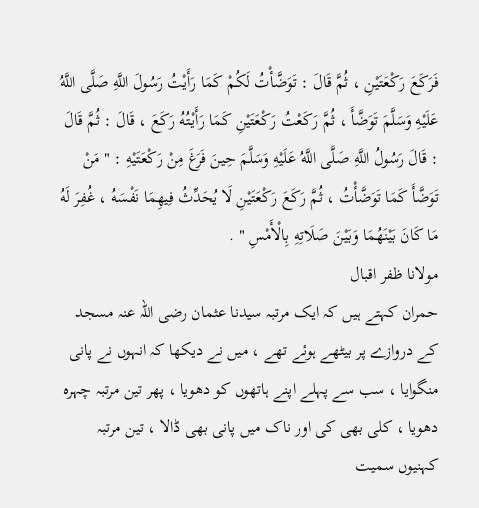فَرَكَعَ رَكْعَتَيْنِ ، ثُمَّ قَالَ : تَوَضَّأْتُ لَكُمْ كَمَا رَأَيْتُ رَسُولَ اللَّهِ صَلَّى اللَّهُ عَلَيْهِ وَسَلَّمَ تَوَضَّأَ ، ثُمَّ رَكَعْتُ رَكْعَتَيْنِ كَمَا رَأَيْتُهُ رَكَعَ ، قَالَ : ثُمَّ قَالَ : قَالَ رَسُولُ اللَّهِ صَلَّى اللَّهُ عَلَيْهِ وَسَلَّمَ حِينَ فَرَغَ مِنْ رَكْعَتَيْهِ : " مَنْ تَوَضَّأَ كَمَا تَوَضَّأْتُ ، ثُمَّ رَكَعَ رَكْعَتَيْنِ لَا يُحَدِّثُ فِيهِمَا نَفْسَهُ ، غُفِرَ لَهُ مَا كَانَ بَيْنَهُمَا وَبَيْنَ صَلَاتِهِ بِالْأَمْسِ " .
مولانا ظفر اقبال
حمران کہتے ہیں کہ ایک مرتبہ سیدنا عثمان رضی اللہ عنہ مسجد کے دروازے پر بیٹھے ہوئے تھے ، میں نے دیکھا کہ انہوں نے پانی منگوایا ، سب سے پہلے اپنے ہاتھوں کو دھویا ، پھر تین مرتبہ چہرہ دھویا ، کلی بھی کی اور ناک میں پانی بھی ڈالا ، تین مرتبہ کہنیوں سمیت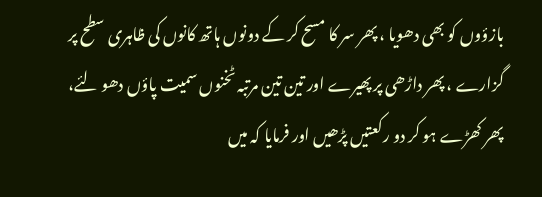بازؤوں کو بھی دھویا ، پھر سر کا مسح کر کے دونوں ہاتھ کانوں کی ظاہری سطح پر گزارے ، پھر داڑھی پر پھیرے اور تین تین مرتبہ ٹخنوں سمیت پاؤں دھو لئے، پھر کھڑے ہو کر دو رکعتیں پڑھیں اور فرمایا کہ میں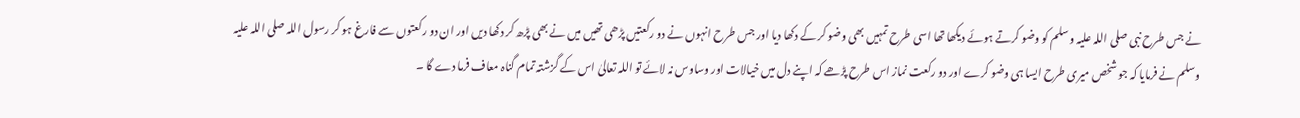نے جس طرح نبی صلی اللہ علیہ وسلم کو وضو کرتے ہوئے دیکھا تھا اسی طرح تمہیں بھی وضو کر کے دکھا دیا اور جس طرح انہوں نے دو رکعتیں پڑھی تھیں میں نے بھی پڑھ کر دکھا دیں اور ان دو رکعتوں سے فارغ ہو کر رسول اللہ صلی اللہ علیہ وسلم نے فرمایا کہ جو شخص میری طرح ایسا ہی وضو کرے اور دو رکعت نماز اس طرح پڑھے کہ اپنے دل میں خیالات اور وساوس نہ لائے تو اللہ تعالیٰ اس کے گزشتہ تمام گناہ معاف فرما دے گا ۔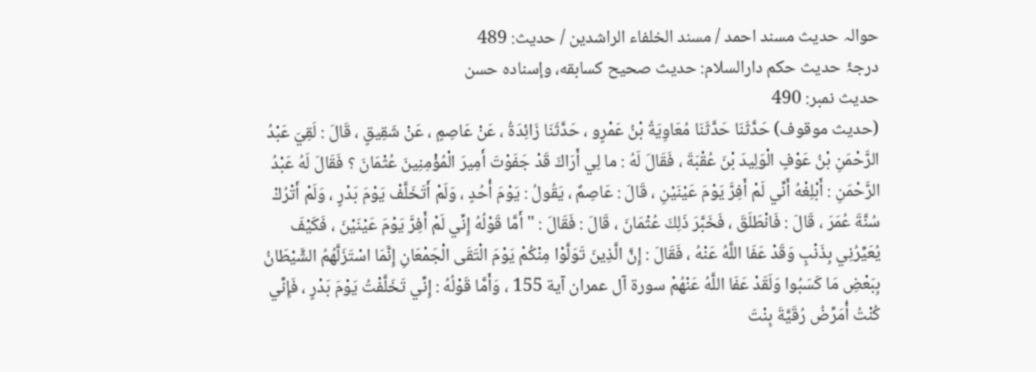حوالہ حدیث مسند احمد / مسند الخلفاء الراشدين / حدیث: 489
درجۂ حدیث حکم دارالسلام: حديث صحيح كسابقه، وإسناده حسن
حدیث نمبر: 490
(حديث موقوف) حَدَّثَنَا حَدَّثَنَا مُعَاوِيَةُ بْنُ عَمْرٍو ، حَدَّثَنَا زَائِدَةُ ، عَنْ عَاصِمٍ ، عَنْ شَقِيقٍ ، قَالَ : لَقِيَ عَبْدُ الرَّحْمَنِ بْنُ عَوْفٍ الْوَلِيدَ بْنَ عُقْبَةَ ، فَقَالَ لَهُ : ما لِي أَرَاكَ قَدْ جَفَوْتَ أَمِيرَ الْمُؤْمِنِينَ عُثْمَانَ ؟ فَقَالَ لَهُ عَبْدُ الرَّحْمَنِ : أَبْلِغْهُ أَنِّي لَمْ أَفِرَّ يَوْمَ عَيْنَيْنِ ، قَالَ : عَاصِمٌ ، يَقُولُ : يَوْمَ أُحُدٍ ، وَلَمْ أَتَخَلَّفْ يَوْمَ بَدْرٍ ، وَلَمْ أَتْرُكْ سُنَّةَ عُمَرَ ، قَالَ : فَانْطَلَقَ ، فَخَبَّرَ ذَلِكَ عُثْمَانَ ، قَالَ : فَقَالَ : " أَمَّا قَوْلُهُ إِنِّي لَمْ أَفِرَّ يَوْمَ عَيْنَيْنَ ، فَكَيْفَ يُعَيِّرُنِي بِذَنْبٍ وَقَدْ عَفَا اللَّهُ عَنْهُ ، فَقَالَ : إِنَّ الَّذِينَ تَوَلَّوْا مِنْكُمْ يَوْمَ الْتَقَى الْجَمْعَانِ إِنَّمَا اسْتَزَلَّهُمُ الشَّيْطَانُ بِبَعْضِ مَا كَسَبُوا وَلَقَدْ عَفَا اللَّهُ عَنْهُمْ سورة آل عمران آية 155 ، وَأَمَّا قَوْلُهُ : إِنِّي تَخَلَّفْتُ يَوْمَ بَدْرٍ ، فَإِنِّي كُنْتُ أُمَرِّضُ رُقَيَّةَ بِنْتَ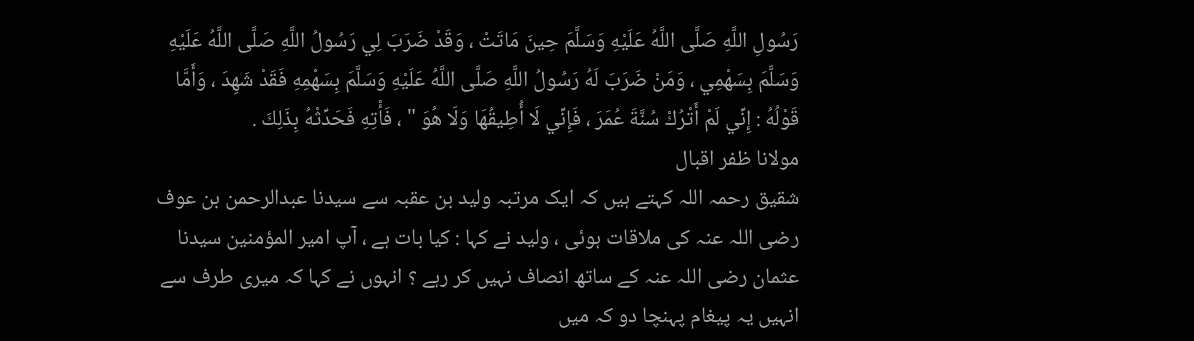رَسُولِ اللَّهِ صَلَّى اللَّهُ عَلَيْهِ وَسَلَّمَ حِينَ مَاتَتْ ، وَقَدْ ضَرَبَ لِي رَسُولُ اللَّهِ صَلَّى اللَّهُ عَلَيْهِ وَسَلَّمَ بِسَهْمِي ، وَمَنْ ضَرَبَ لَهُ رَسُولُ اللَّهِ صَلَّى اللَّهُ عَلَيْهِ وَسَلَّمَ بِسَهْمِهِ فَقَدْ شَهِدَ ، وَأَمَّا قَوْلُهُ : إِنِّي لَمْ أَتْرُكْ سُنَّةَ عُمَرَ ، فَإِنِّي لَا أُطِيقُهَا وَلَا هُوَ " ، فَأْتِهِ فَحَدِّثْهُ بِذَلِكَ .
مولانا ظفر اقبال
شقیق رحمہ اللہ کہتے ہیں کہ ایک مرتبہ ولید بن عقبہ سے سیدنا عبدالرحمن بن عوف رضی اللہ عنہ کی ملاقات ہوئی ، ولید نے کہا : کیا بات ہے ، آپ امیر المؤمنین سیدنا عثمان رضی اللہ عنہ کے ساتھ انصاف نہیں کر رہے ؟ انہوں نے کہا کہ میری طرف سے انہیں یہ پیغام پہنچا دو کہ میں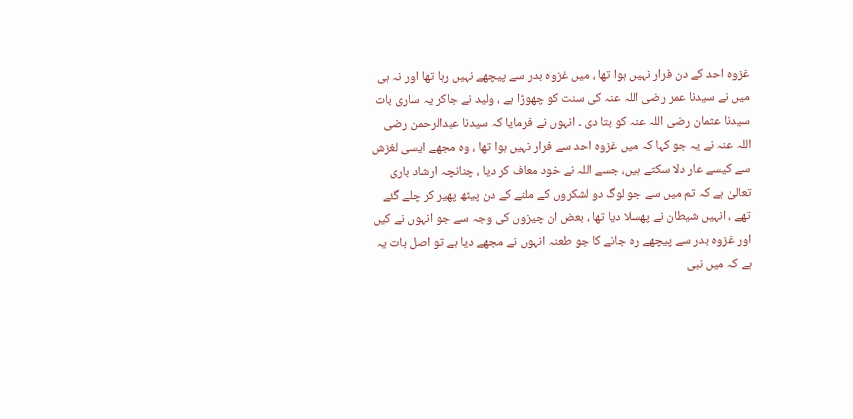غزوہ احد کے دن فرار نہیں ہوا تھا ، میں غزوہ بدر سے پیچھے نہیں رہا تھا اور نہ ہی میں نے سیدنا عمر رضی اللہ عنہ کی سنت کو چھوڑا ہے ، ولید نے جاکر یہ ساری بات سیدنا عثمان رضی اللہ عنہ کو بتا دی ۔ انہوں نے فرمایا کہ سیدنا عبدالرحمن رضی اللہ عنہ نے یہ جو کہا کہ میں غزوہ احد سے فرار نہیں ہوا تھا ، وہ مجھے ایسی لغزش سے کیسے عار دلا سکتے ہیں، جسے اللہ نے خود معاف کر دیا ، چنانچہ ارشاد باری تعالیٰ ہے کہ تم میں سے جو لوگ دو لشکروں کے ملنے کے دن پیٹھ پھیر کر چلے گئے تھے ، انہیں شیطان نے پھسلا دیا تھا ، بعض ان چیزوں کی وجہ سے جو انہوں نے کیں اور غزوہ بدر سے پیچھے رہ جانے کا جو طعنہ انہوں نے مجھے دیا ہے تو اصل بات یہ ہے کہ میں نبی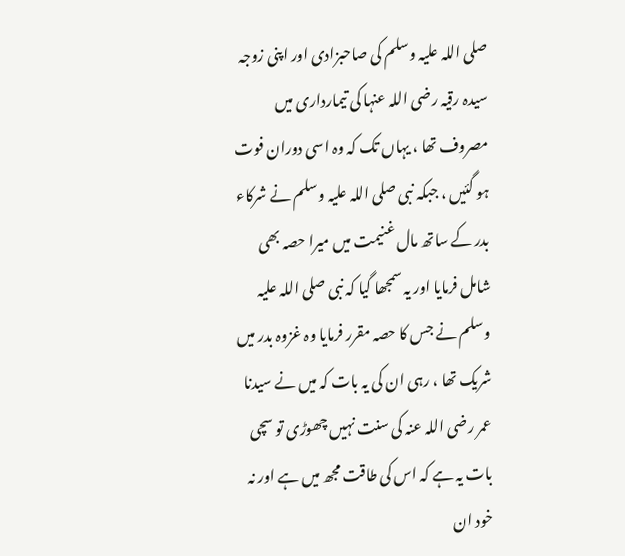صلی اللہ علیہ وسلم کی صاحبزادی اور اپنی زوجہ سیدہ رقیہ رضی اللہ عنہا کی تیمارداری میں مصروف تھا ، یہاں تک کہ وہ اسی دوران فوت ہو گئیں ، جبکہ نبی صلی اللہ علیہ وسلم نے شرکاء بدر کے ساتھ مال غنیمت میں میرا حصہ بھی شامل فرمایا اور یہ سمجھا گیا کہ نبی صلی اللہ علیہ وسلم نے جس کا حصہ مقرر فرمایا وہ غزوہ بدر میں شریک تھا ، رہی ان کی یہ بات کہ میں نے سیدنا عمر رضی اللہ عنہ کی سنت نہیں چھوڑی تو سچی بات یہ ہے کہ اس کی طاقت مجھ میں ہے اور نہ خود ان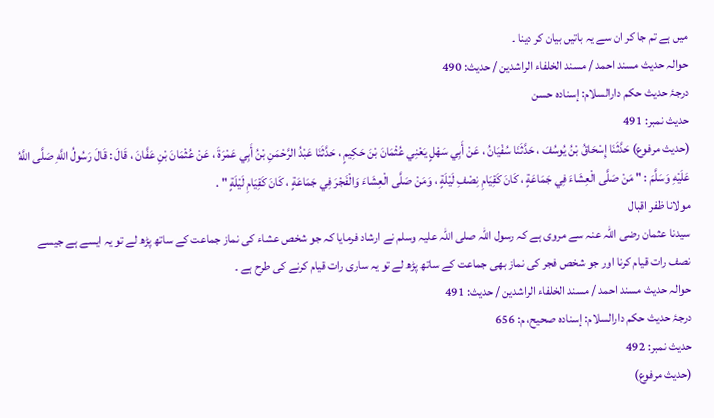میں ہے تم جا کر ان سے یہ باتیں بیان کر دینا ۔
حوالہ حدیث مسند احمد / مسند الخلفاء الراشدين / حدیث: 490
درجۂ حدیث حکم دارالسلام: إسناده حسن
حدیث نمبر: 491
(حديث مرفوع) حَدَّثَنَا إِسْحَاقُ بْنُ يُوسُفَ ، حَدَّثَنَا سُفْيَانُ ، عَنْ أَبِي سَهْلٍ يَعْنِي عُثْمَانَ بْنَ حَكِيمٍ ، حَدَّثَنَا عَبْدُ الرَّحْمَنِ بْنُ أَبِي عَمْرَةَ ، عَنْ عُثْمَانَ بْنِ عَفَّانَ ، قَالَ : قَالَ رَسُولُ اللَّهِ صَلَّى اللَّهُ عَلَيْهِ وَسَلَّمَ : " مَنْ صَلَّى الْعِشَاءَ فِي جَمَاعَةٍ ، كَانَ كَقِيَامِ نِصْفِ لَيْلَةٍ ، وَمَنْ صَلَّى الْعِشَاءَ وَالْفَجْرَ فِي جَمَاعَةٍ ، كَانَ كَقِيَامِ لَيْلَةٍ " .
مولانا ظفر اقبال
سیدنا عثمان رضی اللہ عنہ سے مروی ہے کہ رسول اللہ صلی اللہ علیہ وسلم نے ارشاد فرمایا کہ جو شخص عشاء کی نماز جماعت کے ساتھ پڑھ لے تو یہ ایسے ہے جیسے نصف رات قیام کرنا اور جو شخص فجر کی نماز بھی جماعت کے ساتھ پڑھ لے تو یہ ساری رات قیام کرنے کی طرح ہے ۔
حوالہ حدیث مسند احمد / مسند الخلفاء الراشدين / حدیث: 491
درجۂ حدیث حکم دارالسلام: إسناده صحيح، م: 656
حدیث نمبر: 492
(حديث مرفوع)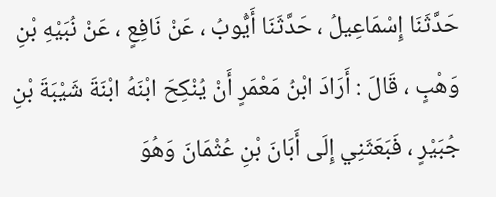حَدَّثَنَا إِسْمَاعِيلُ ، حَدَّثَنَا أَيُّوبُ ، عَنْ نَافِعٍ ، عَنْ نُبَيْهِ بْنِ وَهْبٍ ، قَالَ : أَرَادَ ابْنُ مَعْمَرٍ أَنْ يُنْكِحَ ابْنَهُ ابْنَةَ شَيْبَةَ بْنِ جُبَيْرٍ ، فَبَعَثَنِي إِلَى أَبَانَ بْنِ عُثْمَانَ وَهُوَ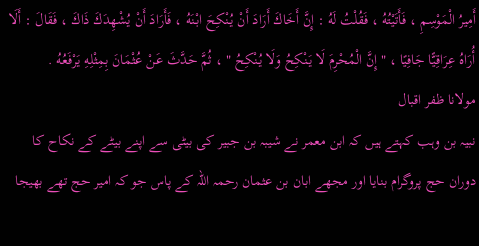أَمِيرُ الْمَوْسِمِ ، فَأَتَيْتُهُ ، فَقُلْتُ لَهُ : إِنَّ أَخَاكَ أَرَادَ أَنْ يُنْكِحَ ابْنَهُ ، فَأَرَادَ أَنْ يُشْهِدَكَ ذَاكَ ، فَقَالَ : أَلَا أُرَاهُ عِرَاقِيًّا جَافِيًا ، " إِنَّ الْمُحْرِمَ لَا يَنْكِحُ وَلَا يُنْكِحُ " ، ثُمَّ حَدَّثَ عَنْ عُثْمَانَ بِمِثْلِهِ يَرْفَعُهُ .
مولانا ظفر اقبال
نبیہ بن وہب کہتے ہیں کہ ابن معمر نے شیبہ بن جبیر کی بیٹی سے اپنے بیٹے کے نکاح کا دوران حج پروگرام بنایا اور مجھے ابان بن عثمان رحمہ اللہ کے پاس جو کہ امیر حج تھے بھیجا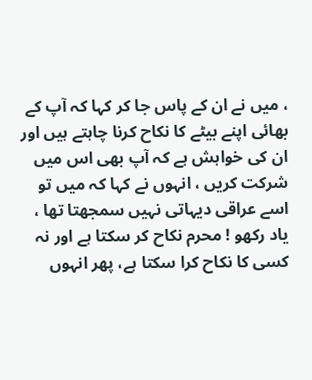، میں نے ان کے پاس جا کر کہا کہ آپ کے بھائی اپنے بیٹے کا نکاح کرنا چاہتے ہیں اور ان کی خواہش ہے کہ آپ بھی اس میں شرکت کریں ، انہوں نے کہا کہ میں تو اسے عراقی دیہاتی نہیں سمجھتا تھا ، یاد رکھو ! محرم نکاح کر سکتا ہے اور نہ کسی کا نکاح کرا سکتا ہے، پھر انہوں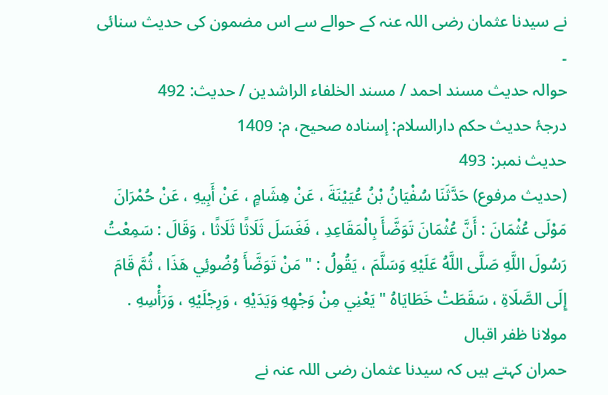نے سیدنا عثمان رضی اللہ عنہ کے حوالے سے اس مضمون کی حدیث سنائی ۔
حوالہ حدیث مسند احمد / مسند الخلفاء الراشدين / حدیث: 492
درجۂ حدیث حکم دارالسلام: إسناده صحيح، م: 1409
حدیث نمبر: 493
(حديث مرفوع) حَدَّثَنَا سُفْيَانُ بْنُ عُيَيْنَةَ ، عَنْ هِشَامٍ ، عَنْ أَبِيهِ ، عَنْ حُمْرَانَ مَوْلَى عُثْمَانَ : أَنَّ عُثْمَانَ تَوَضَّأَ بِالْمَقَاعِدِ ، فَغَسَلَ ثَلَاثًا ثَلَاثًا ، وَقَالَ : سَمِعْتُ رَسُولَ اللَّهِ صَلَّى اللَّهُ عَلَيْهِ وَسَلَّمَ ، يَقُولُ : " مَنْ تَوَضَّأَ وُضُوئِي هَذَا ، ثُمَّ قَامَ إِلَى الصَّلَاةِ ، سَقَطَتْ خَطَايَاهُ " يَعْنِي مِنْ وَجْهِهِ وَيَدَيْهِ ، وَرِجْلَيْهِ ، وَرَأْسِهِ .
مولانا ظفر اقبال
حمران کہتے ہیں کہ سیدنا عثمان رضی اللہ عنہ نے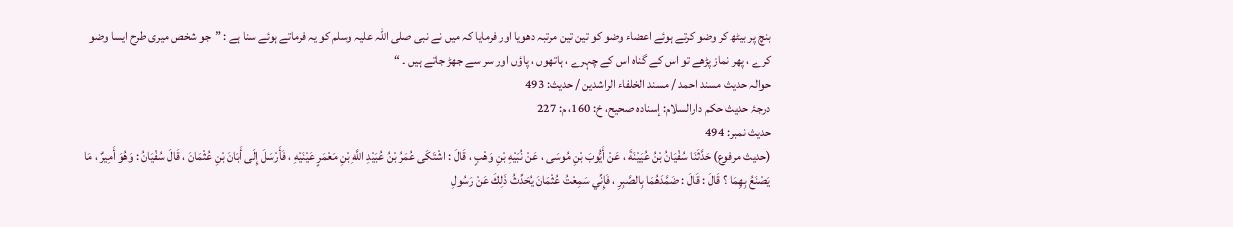بنچ پر بیٹھ کر وضو کرتے ہوئے اعضاء وضو کو تین تین مرتبہ دھویا اور فرمایا کہ میں نے نبی صلی اللہ علیہ وسلم کو یہ فرماتے ہوئے سنا ہے : ”جو شخص میری طرح ایسا وضو کرے ، پھر نماز پڑھے تو اس کے گناہ اس کے چہرے ، ہاتھوں ، پاؤں اور سر سے جھڑ جاتے ہیں ۔ “
حوالہ حدیث مسند احمد / مسند الخلفاء الراشدين / حدیث: 493
درجۂ حدیث حکم دارالسلام: إسناده صحيح، خ: 160، م: 227
حدیث نمبر: 494
(حديث مرفوع) حَدَّثَنَا سُفْيَانُ بْنُ عُيَيْنَةَ ، عَنْ أَيُّوبَ بْنِ مُوسَى ، عَنْ نُبَيْهِ بْنِ وَهْبٍ ، قَالَ : اشْتَكَى عُمَرُ بْنُ عُبَيْدِ اللَّهِ بْنِ مَعْمَرٍ عَيْنَيْهِ ، فَأَرْسَلَ إِلَى أَبَانَ بْنِ عُثْمَانَ ، قَالَ سُفْيَانُ : وَهُوَ أَمِيرٌ ، مَا يَصْنَعُ بِهِمَا ؟ قَالَ : قَالَ : ضَمَّدَهُمَا بِالصَّبِرِ ، فَإِنِّي سَمِعْتُ عُثْمَانَ يُحَدِّثُ ذَلِكَ عَنْ رَسُولِ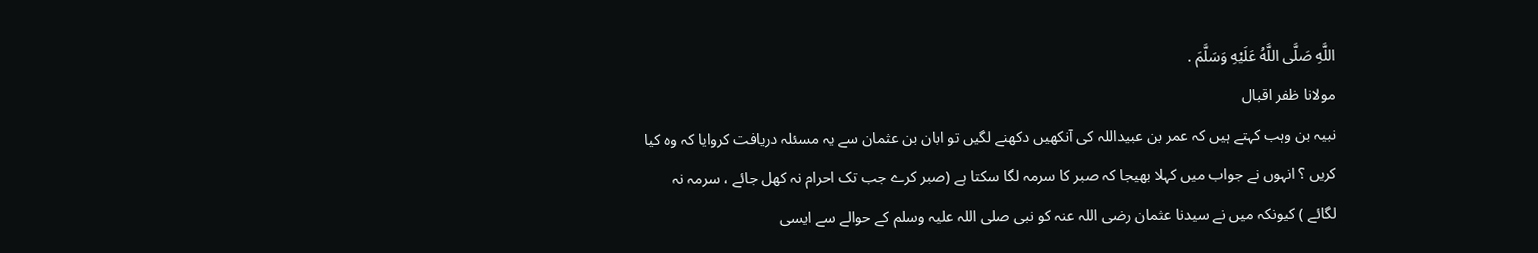اللَّهِ صَلَّى اللَّهُ عَلَيْهِ وَسَلَّمَ .
مولانا ظفر اقبال
نبیہ بن وہب کہتے ہیں کہ عمر بن عبیداللہ کی آنکھیں دکھنے لگیں تو ابان بن عثمان سے یہ مسئلہ دریافت کروایا کہ وہ کیا کریں ؟ انہوں نے جواب میں کہلا بھیجا کہ صبر کا سرمہ لگا سکتا ہے (صبر کرے جب تک احرام نہ کھل جائے ، سرمہ نہ لگائے ) کیونکہ میں نے سیدنا عثمان رضی اللہ عنہ کو نبی صلی اللہ علیہ وسلم کے حوالے سے ایسی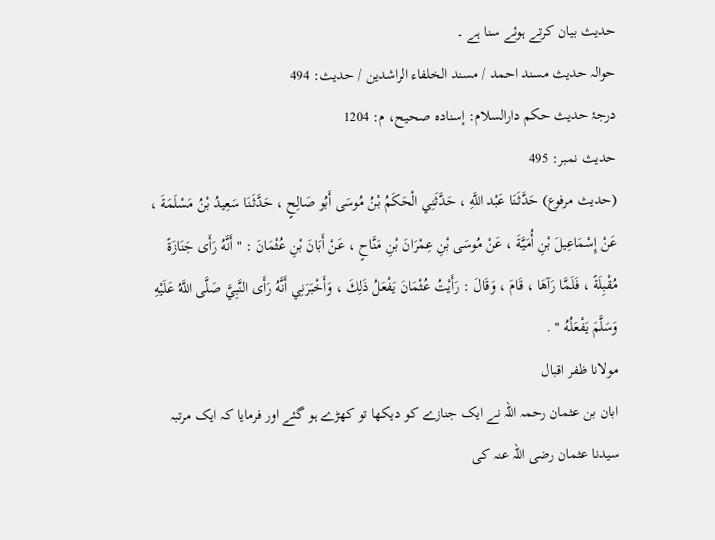حدیث بیان کرتے ہوئے سنا ہے ۔
حوالہ حدیث مسند احمد / مسند الخلفاء الراشدين / حدیث: 494
درجۂ حدیث حکم دارالسلام: إسناده صحيح، م: 1204
حدیث نمبر: 495
(حديث مرفوع) حَدَّثَنَا عَبْد اللَّهِ ، حَدَّثَنِي الْحَكَمُ بْنُ مُوسَى أَبُو صَالِحٍ ، حَدَّثَنَا سَعِيدُ بْنُ مَسْلَمَةَ ، عَنْ إِسْمَاعِيلَ بْنِ أُمَيَّةَ ، عَنْ مُوسَى بْنِ عِمْرَانَ بْنِ مَنَّاحٍ ، عَنْ أَبَانَ بْنِ عُثْمَانَ : " أَنَّهُ رَأَى جَنَازَةً مُقْبِلَةً ، فَلَمَّا رَآهَا ، قَامَ ، وَقَالَ : رَأَيْتُ عُثْمَانَ يَفْعَلُ ذَلِكَ ، وَأَخْبَرَنِي أَنَّهُ رَأَى النَّبِيَّ صَلَّى اللَّهُ عَلَيْهِ وَسَلَّمَ يَفْعَلُهُ " .
مولانا ظفر اقبال
ابان بن عثمان رحمہ اللہ نے ایک جنازے کو دیکھا تو کھڑے ہو گئے اور فرمایا کہ ایک مرتبہ سیدنا عثمان رضی اللہ عنہ کی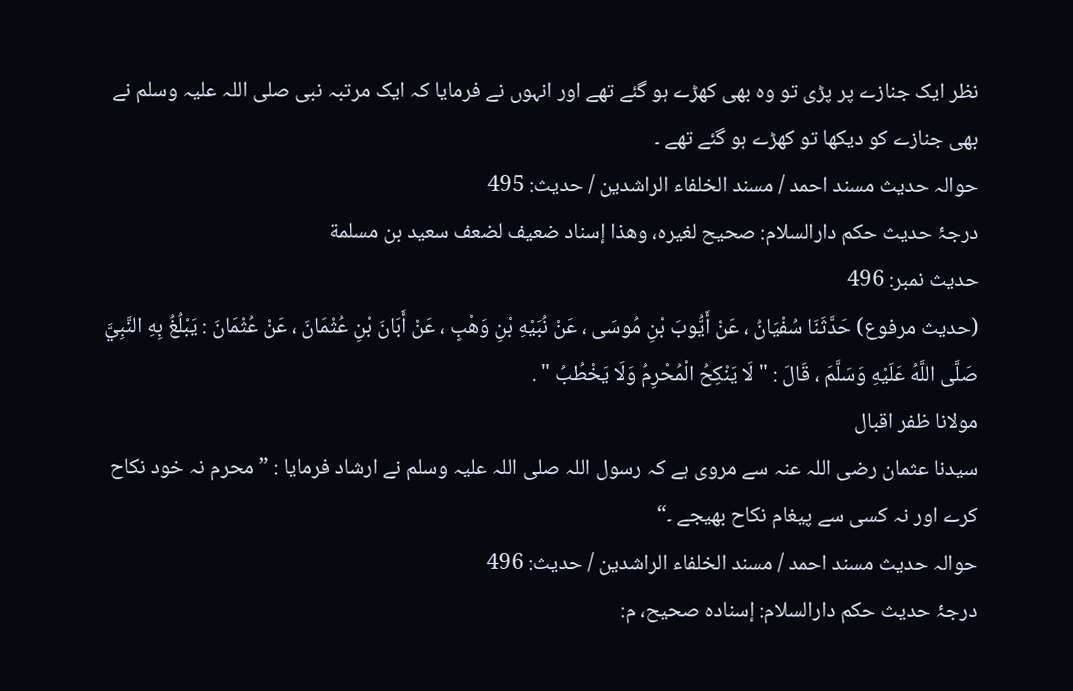نظر ایک جنازے پر پڑی تو وہ بھی کھڑے ہو گئے تھے اور انہوں نے فرمایا کہ ایک مرتبہ نبی صلی اللہ علیہ وسلم نے بھی جنازے کو دیکھا تو کھڑے ہو گئے تھے ۔
حوالہ حدیث مسند احمد / مسند الخلفاء الراشدين / حدیث: 495
درجۂ حدیث حکم دارالسلام: صحيح لغيره، وهذا إسناد ضعيف لضعف سعيد بن مسلمة
حدیث نمبر: 496
(حديث مرفوع) حَدَّثَنَا سُفْيَانُ ، عَنْ أَيُّوبَ بْنِ مُوسَى ، عَنْ نُبَيْهِ بْنِ وَهْبٍ ، عَنْ أَبَانَ بْنِ عُثْمَانَ ، عَنْ عُثْمَانَ : يَبْلُغُ بِهِ النَّبِيَّ صَلَّى اللَّهُ عَلَيْهِ وَسَلَّمَ ، قَالَ : " لَا يَنْكِحُ الْمُحْرِمُ وَلَا يَخْطُبُ " .
مولانا ظفر اقبال
سیدنا عثمان رضی اللہ عنہ سے مروی ہے کہ رسول اللہ صلی اللہ علیہ وسلم نے ارشاد فرمایا : ”محرم نہ خود نکاح کرے اور نہ کسی سے پیغام نکاح بھیجے ۔“
حوالہ حدیث مسند احمد / مسند الخلفاء الراشدين / حدیث: 496
درجۂ حدیث حکم دارالسلام: إسناده صحيح، م: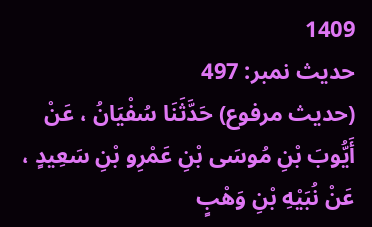1409
حدیث نمبر: 497
(حديث مرفوع) حَدَّثَنَا سُفْيَانُ ، عَنْ أَيُّوبَ بْنِ مُوسَى بْنِ عَمْرِو بْنِ سَعِيدٍ ، عَنْ نُبَيْهِ بْنِ وَهْبٍ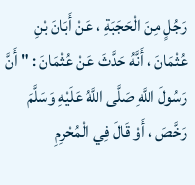رَجُلٍ مِنَ الْحَجَبَةِ ، عَنْ أَبَانَ بْنِ عُثْمَانَ ، أَنَّهُ حَدَّثَ عَنْ عُثْمَانَ : " أَنَّ رَسُولَ اللَّهِ صَلَّى اللَّهُ عَلَيْهِ وَسَلَّمَ رَخَّصَ ، أَوْ قَالَ فِي الْمُحْرِمِ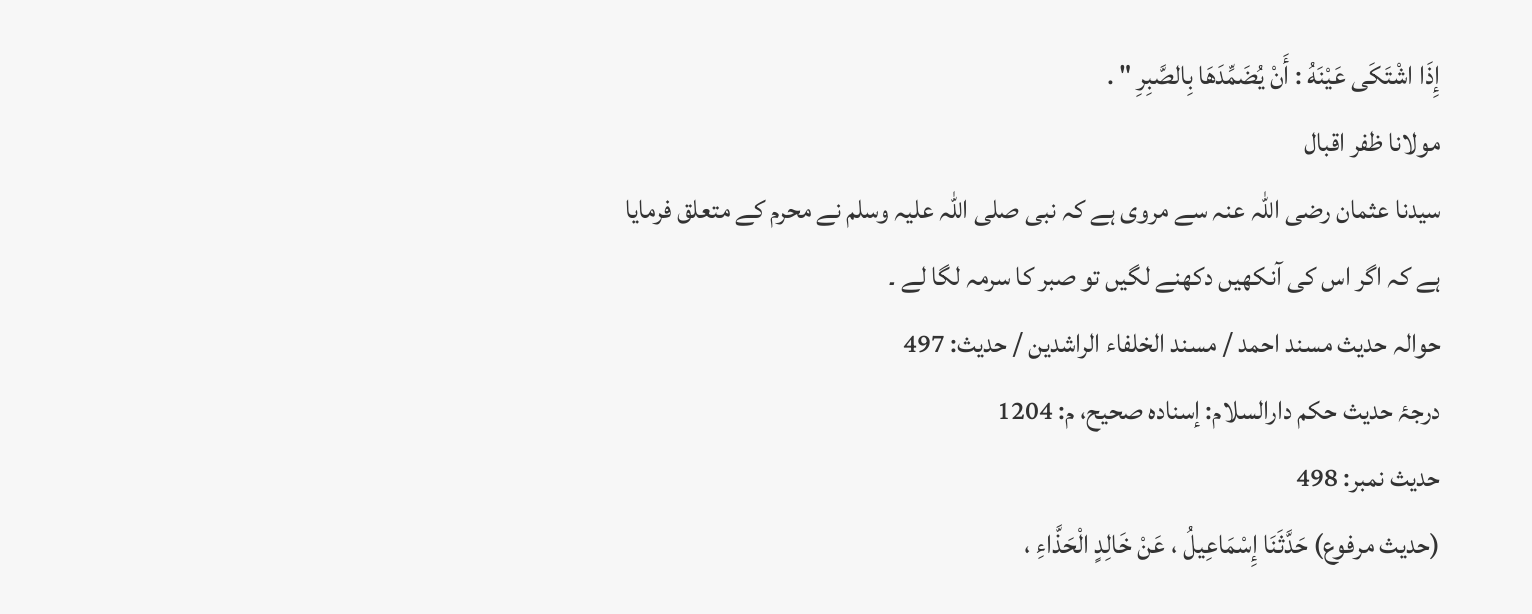إِذَا اشْتَكَى عَيْنَهُ : أَنْ يُضَمِّدَهَا بِالصَّبِرِ " .
مولانا ظفر اقبال
سیدنا عثمان رضی اللہ عنہ سے مروی ہے کہ نبی صلی اللہ علیہ وسلم نے محرم کے متعلق فرمایا ہے کہ اگر اس کی آنکھیں دکھنے لگیں تو صبر کا سرمہ لگا لے ۔
حوالہ حدیث مسند احمد / مسند الخلفاء الراشدين / حدیث: 497
درجۂ حدیث حکم دارالسلام: إسناده صحيح، م: 1204
حدیث نمبر: 498
(حديث مرفوع) حَدَّثَنَا إِسْمَاعِيلُ ، عَنْ خَالِدٍ الْحَذَّاءِ ،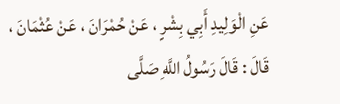عَنِ الْوَلِيدِ أَبِي بِشْرٍ ، عَنْ حُمْرَانَ ، عَنْ عُثْمَانَ ، قَالَ : قَالَ رَسُولُ اللَّهِ صَلَّى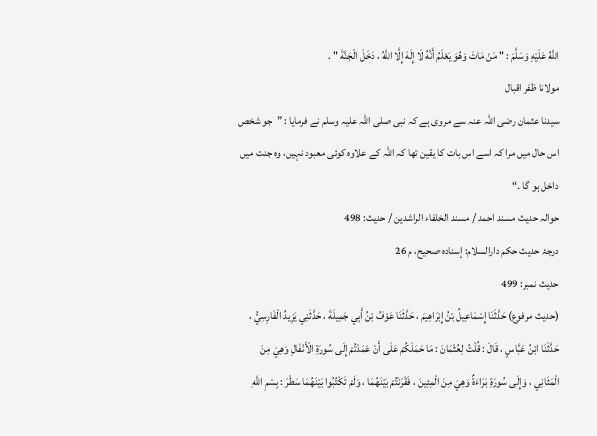اللَّهُ عَلَيْهِ وَسَلَّمَ : " مَنْ مَاتَ وَهُوَ يَعْلَمُ أَنَّهُ لَا إِلَهَ إِلَّا اللَّهُ ، دَخَلَ الْجَنَّةَ " .
مولانا ظفر اقبال
سیدنا عثمان رضی اللہ عنہ سے مروی ہے کہ نبی صلی اللہ علیہ وسلم نے فرمایا : ”جو شخص اس حال میں مرا کہ اسے اس بات کا یقین تھا کہ اللہ کے علاوہ کوئی معبود نہیں، وہ جنت میں داخل ہو گا ۔“
حوالہ حدیث مسند احمد / مسند الخلفاء الراشدين / حدیث: 498
درجۂ حدیث حکم دارالسلام: إسناده صحيح، م 26
حدیث نمبر: 499
(حديث مرفوع) حَدَّثَنَا إِسْمَاعِيلُ بْنُ إِبْرَاهِيمَ ، حَدَّثَنَا عَوْفُ بْنُ أَبِي جَمِيلَةَ ، حَدَّثَنِي يَزِيدُ الْفَارِسِيُّ ، حَدَّثَنَا ابْنُ عَبَّاسٍ ، قَالَ : قُلْتُ لِعُثْمَانَ : مَا حَمَلَكُمْ عَلَى أَنْ عَمَدْتُمْ إِلَى سُورَةِ الْأَنْفَالِ وَهِيَ مِنَ الْمَثَانِي ، وَإِلَى سُورَةِ بَرَاءَةٌ وَهِيَ مِنَ الْمِئِينَ ، فَقَرَنْتُمْ بَيْنَهُمَا ، وَلَمْ تَكْتُبُوا بَيْنَهُمَا سَطْرَ : بِسْمِ اللَّهِ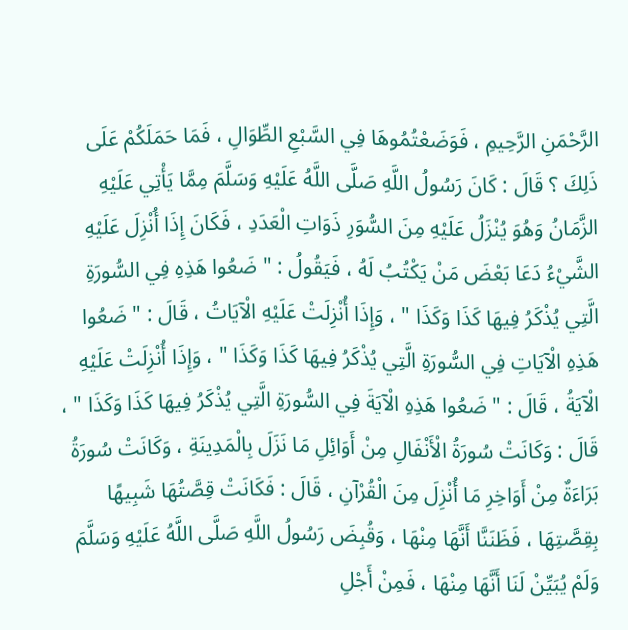الرَّحْمَنِ الرَّحِيمِ ، فَوَضَعْتُمُوهَا فِي السَّبْعِ الطِّوَالِ ، فَمَا حَمَلَكُمْ عَلَى ذَلِكَ ؟ قَالَ : كَانَ رَسُولُ اللَّهِ صَلَّى اللَّهُ عَلَيْهِ وَسَلَّمَ مِمَّا يَأْتِي عَلَيْهِ الزَّمَانُ وَهُوَ يُنْزَلُ عَلَيْهِ مِنَ السُّوَرِ ذَوَاتِ الْعَدَدِ ، فَكَانَ إِذَا أُنْزِلَ عَلَيْهِ الشَّيْءُ دَعَا بَعْضَ مَنْ يَكْتُبُ لَهُ ، فَيَقُولُ : " ضَعُوا هَذِهِ فِي السُّورَةِ الَّتِي يُذْكَرُ فِيهَا كَذَا وَكَذَا " ، وَإِذَا أُنْزِلَتْ عَلَيْهِ الْآيَاتُ ، قَالَ : " ضَعُوا هَذِهِ الْآيَاتِ فِي السُّورَةِ الَّتِي يُذْكَرُ فِيهَا كَذَا وَكَذَا " ، وَإِذَا أُنْزِلَتْ عَلَيْهِ الْآيَةُ ، قَالَ : " ضَعُوا هَذِهِ الْآيَةَ فِي السُّورَةِ الَّتِي يُذْكَرُ فِيهَا كَذَا وَكَذَا " ، قَالَ : وَكَانَتْ سُورَةُ الْأَنْفَالِ مِنْ أَوَائِلِ مَا نَزَلَ بِالْمَدِينَةِ ، وَكَانَتْ سُورَةُ بَرَاءَةٌ مِنْ أَوَاخِرِ مَا أُنْزِلَ مِنَ الْقُرْآنِ ، قَالَ : فَكَانَتْ قِصَّتُهَا شَبِيهًا بِقِصَّتِهَا ، فَظَنَنَّا أَنَّهَا مِنْهَا ، وَقُبِضَ رَسُولُ اللَّهِ صَلَّى اللَّهُ عَلَيْهِ وَسَلَّمَ وَلَمْ يُبَيِّنْ لَنَا أَنَّهَا مِنْهَا ، فَمِنْ أَجْلِ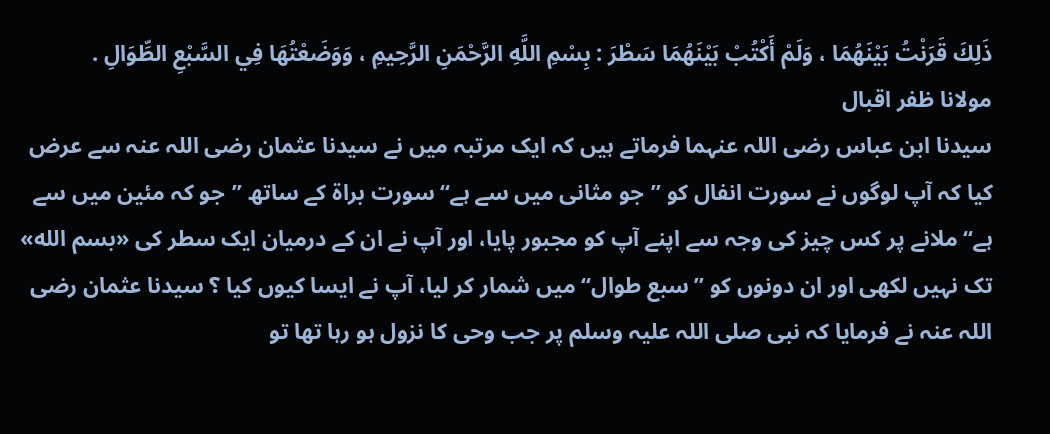ذَلِكَ قَرَنْتُ بَيْنَهُمَا ، وَلَمْ أَكْتُبْ بَيْنَهُمَا سَطْرَ : بِسْمِ اللَّهِ الرَّحْمَنِ الرَّحِيمِ ، وَوَضَعْتُهَا فِي السَّبْعِ الطِّوَالِ .
مولانا ظفر اقبال
سیدنا ابن عباس رضی اللہ عنہما فرماتے ہیں کہ ایک مرتبہ میں نے سیدنا عثمان رضی اللہ عنہ سے عرض کیا کہ آپ لوگوں نے سورت انفال کو ”جو مثانی میں سے ہے“ سورت براۃ کے ساتھ ”جو کہ مئین میں سے ہے“ ملانے پر کس چیز کی وجہ سے اپنے آپ کو مجبور پایا، اور آپ نے ان کے درمیان ایک سطر کی «بسم الله» تک نہیں لکھی اور ان دونوں کو ”سبع طوال“ میں شمار کر لیا، آپ نے ایسا کیوں کیا ؟ سیدنا عثمان رضی اللہ عنہ نے فرمایا کہ نبی صلی اللہ علیہ وسلم پر جب وحی کا نزول ہو رہا تھا تو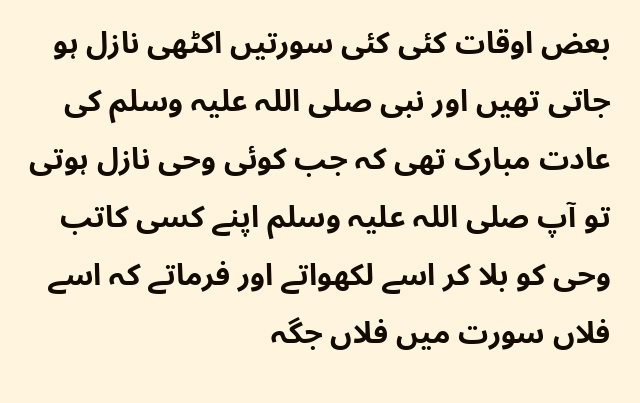بعض اوقات کئی کئی سورتیں اکٹھی نازل ہو جاتی تھیں اور نبی صلی اللہ علیہ وسلم کی عادت مبارک تھی کہ جب کوئی وحی نازل ہوتی تو آپ صلی اللہ علیہ وسلم اپنے کسی کاتب وحی کو بلا کر اسے لکھواتے اور فرماتے کہ اسے فلاں سورت میں فلاں جگہ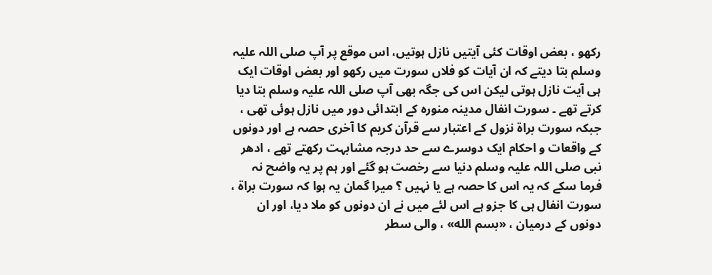رکھو ، بعض اوقات کئی آیتیں نازل ہوتیں، اس موقع پر آپ صلی اللہ علیہ وسلم بتا دیتے کہ ان آیات کو فلاں سورت میں رکھو اور بعض اوقات ایک ہی آیت نازل ہوتی لیکن اس کی جگہ بھی آپ صلی اللہ علیہ وسلم بتا دیا کرتے تھے ۔ سورت انفال مدینہ منورہ کے ابتدائی دور میں نازل ہوئی تھی ، جبکہ سورت براۃ نزول کے اعتبار سے قرآن کریم کا آخری حصہ ہے اور دونوں کے واقعات و احکام ایک دوسرے سے حد درجہ مشابہت رکھتے تھے ، ادھر نبی صلی اللہ علیہ وسلم دنیا سے رخصت ہو گئے اور ہم پر یہ واضح نہ فرما سکے کہ یہ اس کا حصہ ہے یا نہیں ؟ میرا گمان یہ ہوا کہ سورت براۃ ، سورت انفال ہی کا جزو ہے اس لئے میں نے ان دونوں کو ملا دیا، اور ان دونوں کے درمیان ، «بسم الله» ، والی سطر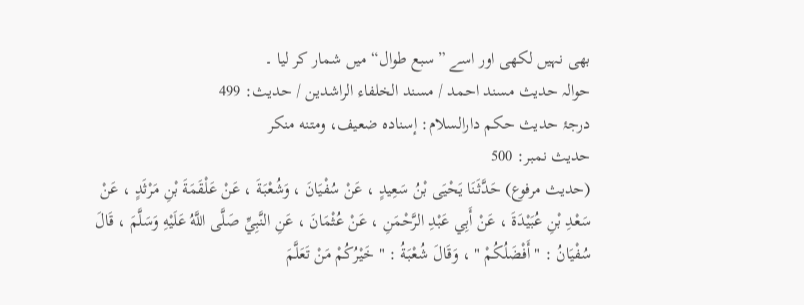بھی نہیں لکھی اور اسے ”سبع طوال“ میں شمار کر لیا ۔
حوالہ حدیث مسند احمد / مسند الخلفاء الراشدين / حدیث: 499
درجۂ حدیث حکم دارالسلام: إسناده ضعيف، ومتنه منكر
حدیث نمبر: 500
(حديث مرفوع) حَدَّثَنَا يَحْيَى بْنُ سَعِيدٍ ، عَنْ سُفْيَانَ ، وَشُعْبَةَ ، عَنْ عَلْقَمَةَ بْنِ مَرْثَدٍ ، عَنْ سَعْدِ بْنِ عُبَيْدَةَ ، عَنْ أَبِي عَبْدِ الرَّحْمَنِ ، عَنْ عُثْمَانَ ، عَنِ النَّبِيِّ صَلَّى اللَّهُ عَلَيْهِ وَسَلَّمَ ، قَالَ سُفْيَانُ : " أَفْضَلُكُمْ " ، وَقَالَ شُعْبَةُ : " خَيْرُكُمْ مَنْ تَعَلَّمَ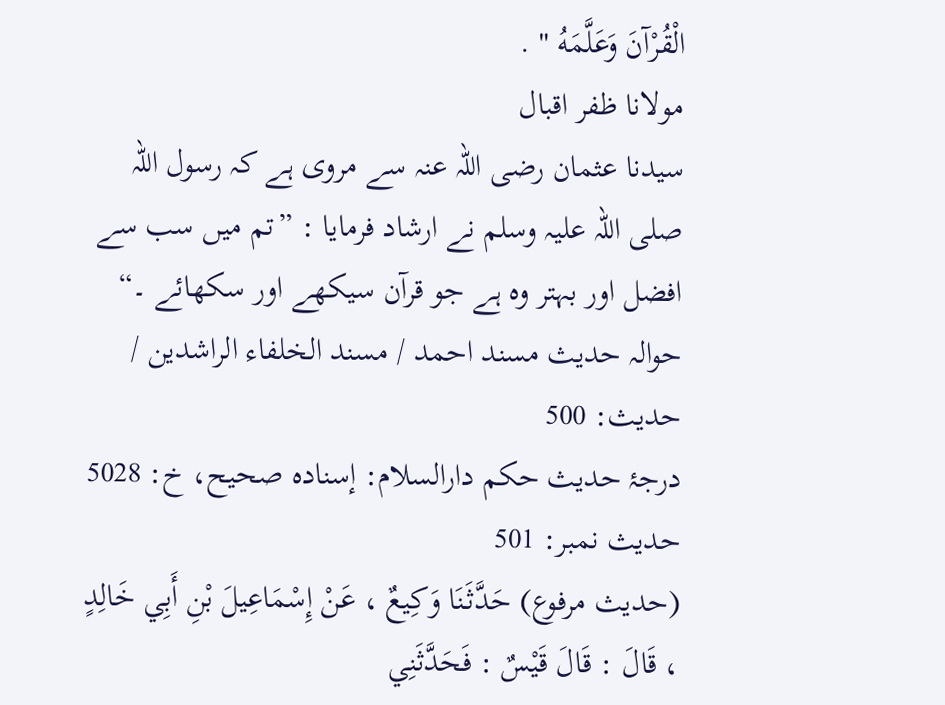الْقُرْآنَ وَعَلَّمَهُ " .
مولانا ظفر اقبال
سیدنا عثمان رضی اللہ عنہ سے مروی ہے کہ رسول اللہ صلی اللہ علیہ وسلم نے ارشاد فرمایا : ”تم میں سب سے افضل اور بہتر وہ ہے جو قرآن سیکھے اور سکھائے ۔“
حوالہ حدیث مسند احمد / مسند الخلفاء الراشدين / حدیث: 500
درجۂ حدیث حکم دارالسلام: إسناده صحيح، خ: 5028
حدیث نمبر: 501
(حديث مرفوع) حَدَّثَنَا وَكِيعٌ ، عَنْ إِسْمَاعِيلَ بْنِ أَبِي خَالِدٍ ، قَالَ : قَالَ قَيْسٌ : فَحَدَّثَنِي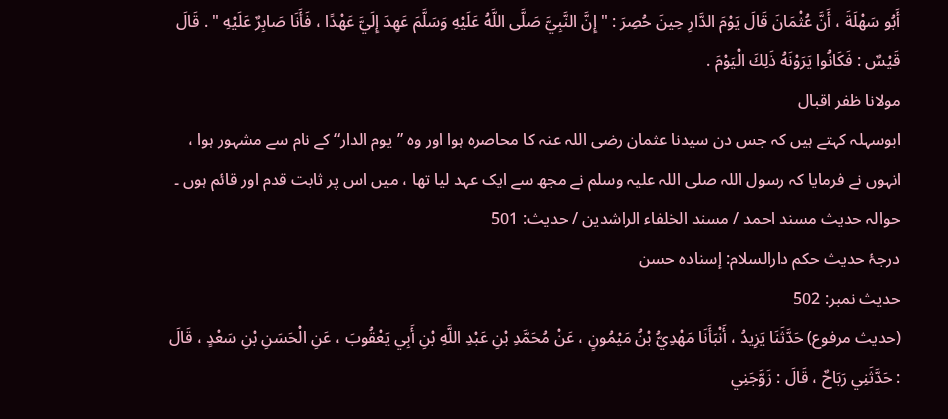أَبُو سَهْلَةَ ، أَنَّ عُثْمَانَ قَالَ يَوْمَ الدَّارِ حِينَ حُصِرَ : " إِنَّ النَّبِيَّ صَلَّى اللَّهُ عَلَيْهِ وَسَلَّمَ عَهِدَ إِلَيَّ عَهْدًا ، فَأَنَا صَابِرٌ عَلَيْهِ " . قَالَ قَيْسٌ : فَكَانُوا يَرَوْنَهُ ذَلِكَ الْيَوْمَ .
مولانا ظفر اقبال
ابوسہلہ کہتے ہیں کہ جس دن سیدنا عثمان رضی اللہ عنہ کا محاصرہ ہوا اور وہ ”یوم الدار“ کے نام سے مشہور ہوا ، انہوں نے فرمایا کہ رسول اللہ صلی اللہ علیہ وسلم نے مجھ سے ایک عہد لیا تھا ، میں اس پر ثابت قدم اور قائم ہوں ۔
حوالہ حدیث مسند احمد / مسند الخلفاء الراشدين / حدیث: 501
درجۂ حدیث حکم دارالسلام: إسناده حسن
حدیث نمبر: 502
(حديث مرفوع) حَدَّثَنَا يَزِيدُ ، أَنْبَأَنَا مَهْدِيُّ بْنُ مَيْمُونٍ ، عَنْ مُحَمَّدِ بْنِ عَبْدِ اللَّهِ بْنِ أَبِي يَعْقُوبَ ، عَنِ الْحَسَنِ بْنِ سَعْدٍ ، قَالَ : حَدَّثَنِي رَبَاحٌ ، قَالَ : زَوَّجَنِي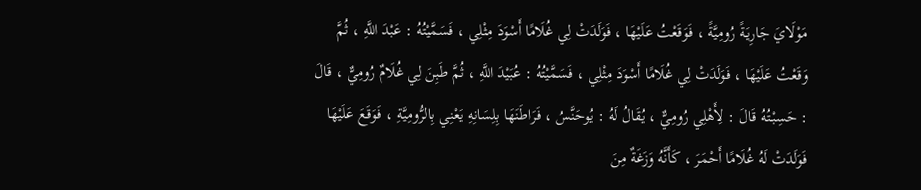مَوْلَايَ جَارِيَةً رُومِيَّةً ، فَوَقَعْتُ عَلَيْهَا ، فَوَلَدَتْ لِي غُلَامًا أَسْوَدَ مِثْلِي ، فَسَمَّيْتُهُ : عَبْدَ اللَّهِ ، ثُمَّ وَقَعْتُ عَلَيْهَا ، فَوَلَدَتْ لِي غُلَامًا أَسْوَدَ مِثْلِي ، فَسَمَّيْتُهُ : عُبَيْدَ اللَّهِ ، ثُمَّ طَبِنَ لِي غُلَامٌ رُومِيٌّ ، قَالَ : حَسِبْتُهُ قَالَ : لِأَهْلِي رُومِيٌّ ، يُقَالُ لَهُ : يُوحَنَّسُ ، فَرَاطَنَهَا بِلِسَانِهِ يَعْنِي بِالرُّومِيَّةِ ، فَوَقَعَ عَلَيْهَا فَوَلَدَتْ لَهُ غُلَامًا أَحْمَرَ ، كَأَنَّهُ وَزَغَةٌ مِنَ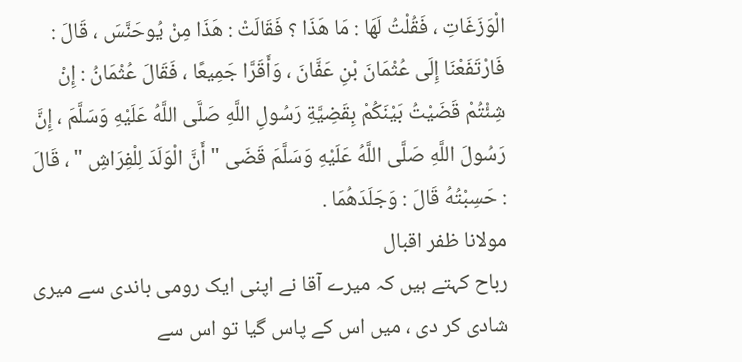الْوَزَغَاتِ ، فَقُلْتُ لَهَا : مَا هَذَا ؟ فَقَالَتْ : هَذَا مِنْ يُوحَنَّسَ ، قَالَ : فَارْتَفَعْنَا إِلَى عُثْمَانَ بْنِ عَفَّانَ ، وَأَقَرَّا جَمِيعًا ، فَقَالَ عُثْمَانُ : إِنْ شِئْتُمْ قَضَيْتُ بَيْنَكُمْ بِقَضِيَّةِ رَسُولِ اللَّهِ صَلَّى اللَّهُ عَلَيْهِ وَسَلَّمَ ، إِنَّ رَسُولَ اللَّهِ صَلَّى اللَّهُ عَلَيْهِ وَسَلَّمَ قَضَى " أَنَّ الْوَلَدَ لِلْفِرَاشِ " ، قَالَ : حَسِبْتُهُ قَالَ : وَجَلَدَهُمَا .
مولانا ظفر اقبال
رباح کہتے ہیں کہ میرے آقا نے اپنی ایک رومی باندی سے میری شادی کر دی ، میں اس کے پاس گیا تو اس سے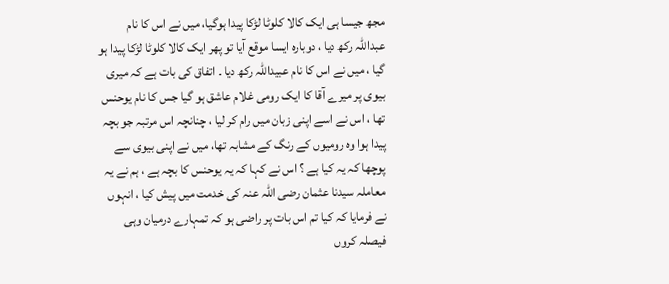مجھ جیسا ہی ایک کالا کلوٹا لڑکا پیدا ہوگیا، میں نے اس کا نام عبداللہ رکھ دیا ، دوبارہ ایسا موقع آیا تو پھر ایک کالا کلوٹا لڑکا پیدا ہو گیا ، میں نے اس کا نام عبیداللہ رکھ دیا ۔ اتفاق کی بات ہے کہ میری بیوی پر میرے آقا کا ایک رومی غلام عاشق ہو گیا جس کا نام یوحنس تھا ، اس نے اسے اپنی زبان میں رام کر لیا ، چنانچہ اس مرتبہ جو بچہ پیدا ہوا وہ رومیوں کے رنگ کے مشابہ تھا، میں نے اپنی بیوی سے پوچھا کہ یہ کیا ہے ؟ اس نے کہا کہ یہ یوحنس کا بچہ ہے ، ہم نے یہ معاملہ سیدنا عثمان رضی اللہ عنہ کی خدمت میں پیش کیا ، انہوں نے فرمایا کہ کیا تم اس بات پر راضی ہو کہ تمہارے درمیان وہی فیصلہ کروں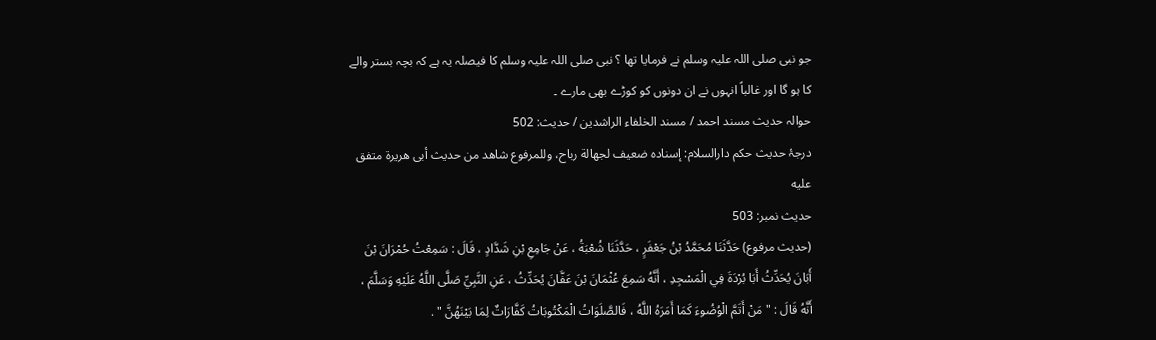جو نبی صلی اللہ علیہ وسلم نے فرمایا تھا ؟ نبی صلی اللہ علیہ وسلم کا فیصلہ یہ ہے کہ بچہ بستر والے کا ہو گا اور غالباً انہوں نے ان دونوں کو کوڑے بھی مارے ۔
حوالہ حدیث مسند احمد / مسند الخلفاء الراشدين / حدیث: 502
درجۂ حدیث حکم دارالسلام: إسناده ضعيف لجهالة رباح، وللمرفوع شاهد من حديث أبى هريرة متفق عليه
حدیث نمبر: 503
(حديث مرفوع) حَدَّثَنَا مُحَمَّدُ بْنُ جَعْفَرٍ ، حَدَّثَنَا شُعْبَةُ ، عَنْ جَامِعِ بْنِ شَدَّادٍ ، قَالَ : سَمِعْتُ حُمْرَانَ بْنَ أَبَانَ يُحَدِّثُ أَبَا بُرْدَةَ فِي الْمَسْجِدِ ، أَنَّهُ سَمِعَ عُثْمَانَ بْنَ عَفَّانَ يُحَدِّثُ ، عَنِ النَّبِيِّ صَلَّى اللَّهُ عَلَيْهِ وَسَلَّمَ ، أَنَّهُ قَالَ : " مَنْ أَتَمَّ الْوُضُوءَ كَمَا أَمَرَهُ اللَّهُ ، فَالصَّلَوَاتُ الْمَكْتُوبَاتُ كَفَّارَاتٌ لِمَا بَيْنَهُنَّ " .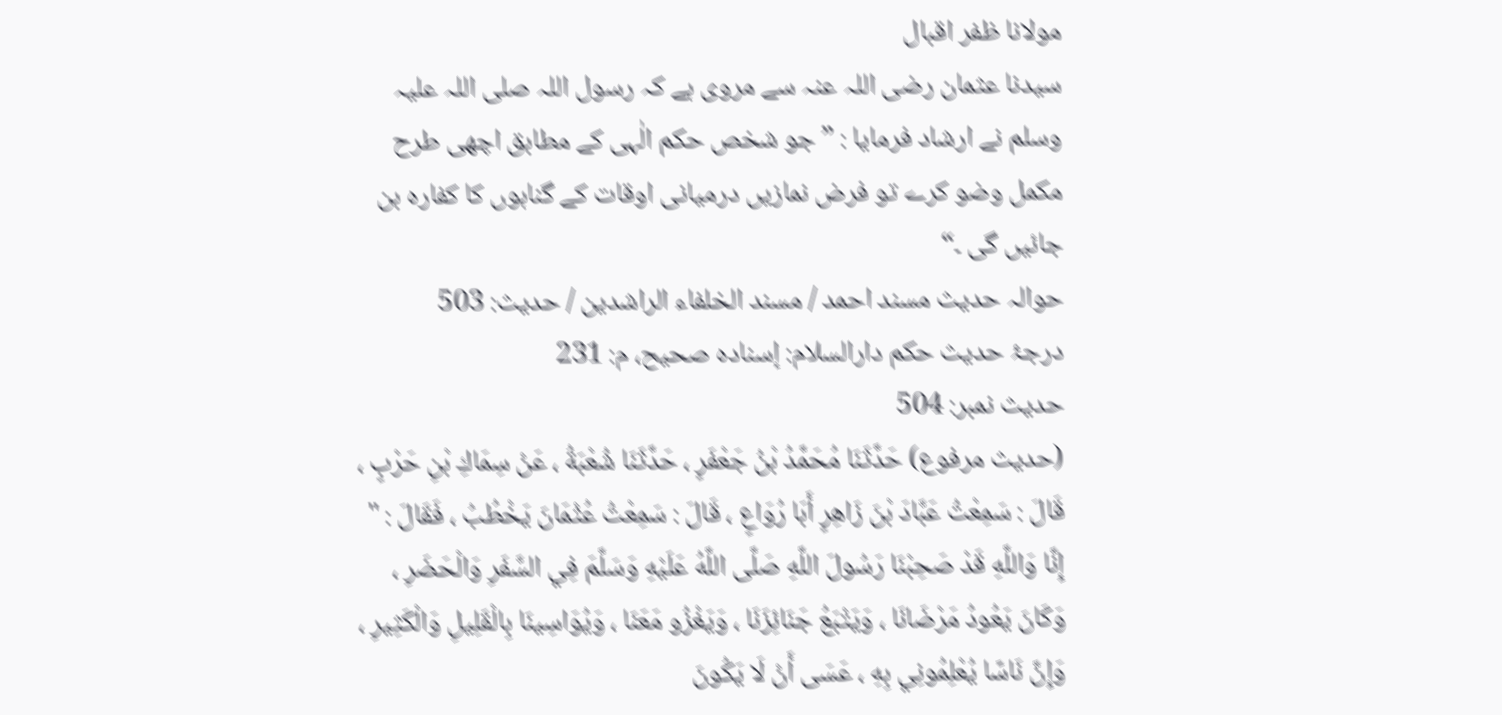مولانا ظفر اقبال
سیدنا عثمان رضی اللہ عنہ سے مروی ہے کہ رسول اللہ صلی اللہ علیہ وسلم نے ارشاد فرمایا : ”جو شخص حکم الٰہی کے مطابق اچھی طرح مکمل وضو کرے تو فرض نمازیں درمیانی اوقات کے گناہوں کا کفارہ بن جائیں گی ۔“
حوالہ حدیث مسند احمد / مسند الخلفاء الراشدين / حدیث: 503
درجۂ حدیث حکم دارالسلام: إسناده صحيح، م: 231
حدیث نمبر: 504
(حديث مرفوع) حَدَّثَنَا مُحَمَّدُ بْنُ جَعْفَرٍ ، حَدَّثَنَا شُعْبَةُ ، عَنْ سِمَاكِ بْنِ حَرْبٍ ، قَالَ : سَمِعْتُ عَبَّادَ بْنَ زَاهِرٍ أَبَا رُوَاعٍ ، قَالَ : سَمِعْتُ عُثْمَانَ يَخْطُبُ ، فَقَالَ : " إِنَّا وَاللَّهِ قَدْ صَحِبْنَا رَسُولَ اللَّهِ صَلَّى اللَّهُ عَلَيْهِ وَسَلَّمَ فِي السَّفَرِ وَالْحَضَرِ ، وَكَانَ يَعُودُ مَرْضَانَا ، وَيَتْبَعُ جَنَائِزَنَا ، وَيَغْزُو مَعَنَا ، وَيُوَاسِينَا بِالْقَلِيلِ وَالْكَثِيرِ ، وَإِنَّ نَاسًا يُعْلِمُونِي بِهِ ، عَسَى أَنْ لَا يَكُونَ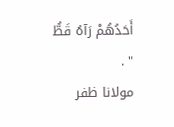أَحَدُهُمْ رَآهُ قَطُّ " .
مولانا ظفر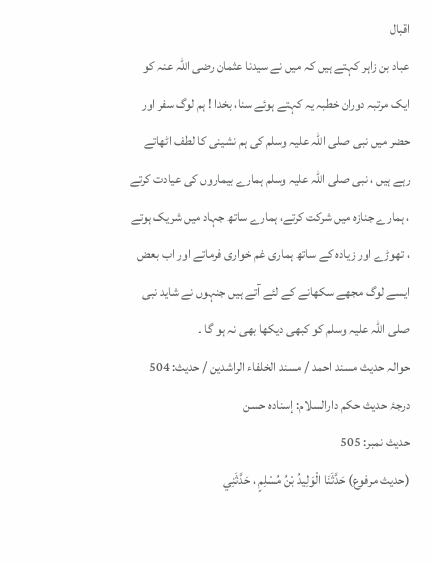اقبال
عباد بن زاہر کہتے ہیں کہ میں نے سیدنا عثمان رضی اللہ عنہ کو ایک مرتبہ دوران خطبہ یہ کہتے ہوئے سنا، بخدا ! ہم لوگ سفر اور حضر میں نبی صلی اللہ علیہ وسلم کی ہم نشینی کا لطف اٹھاتے رہے ہیں ، نبی صلی اللہ علیہ وسلم ہمارے بیماروں کی عیادت کرتے ، ہمارے جنازہ میں شرکت کرتے، ہمارے ساتھ جہاد میں شریک ہوتے ، تھوڑے اور زیادہ کے ساتھ ہماری غم خواری فرماتے اور اب بعض ایسے لوگ مجھے سکھانے کے لئے آتے ہیں جنہوں نے شاید نبی صلی اللہ علیہ وسلم کو کبھی دیکھا بھی نہ ہو گا ۔
حوالہ حدیث مسند احمد / مسند الخلفاء الراشدين / حدیث: 504
درجۂ حدیث حکم دارالسلام: إسناده حسن
حدیث نمبر: 505
(حديث مرفوع) حَدَّثَنَا الْوَلِيدُ بْنُ مُسْلِمٍ ، حَدَّثَنِي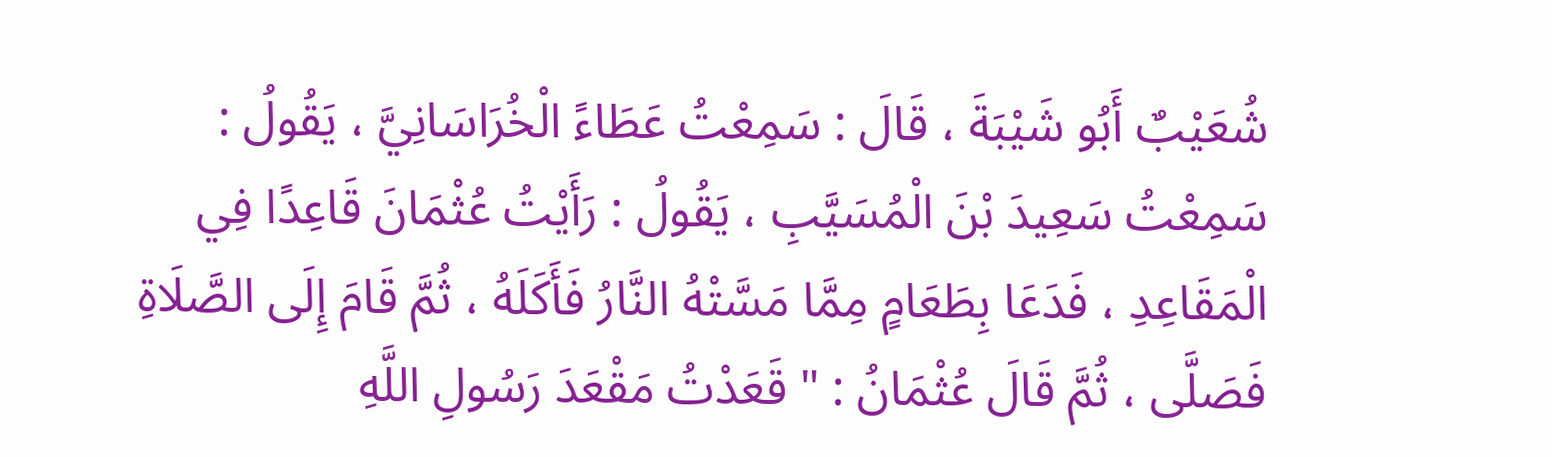شُعَيْبٌ أَبُو شَيْبَةَ ، قَالَ : سَمِعْتُ عَطَاءً الْخُرَاسَانِيَّ ، يَقُولُ : سَمِعْتُ سَعِيدَ بْنَ الْمُسَيَّبِ ، يَقُولُ : رَأَيْتُ عُثْمَانَ قَاعِدًا فِي الْمَقَاعِدِ ، فَدَعَا بِطَعَامٍ مِمَّا مَسَّتْهُ النَّارُ فَأَكَلَهُ ، ثُمَّ قَامَ إِلَى الصَّلَاةِ فَصَلَّى ، ثُمَّ قَالَ عُثْمَانُ : " قَعَدْتُ مَقْعَدَ رَسُولِ اللَّهِ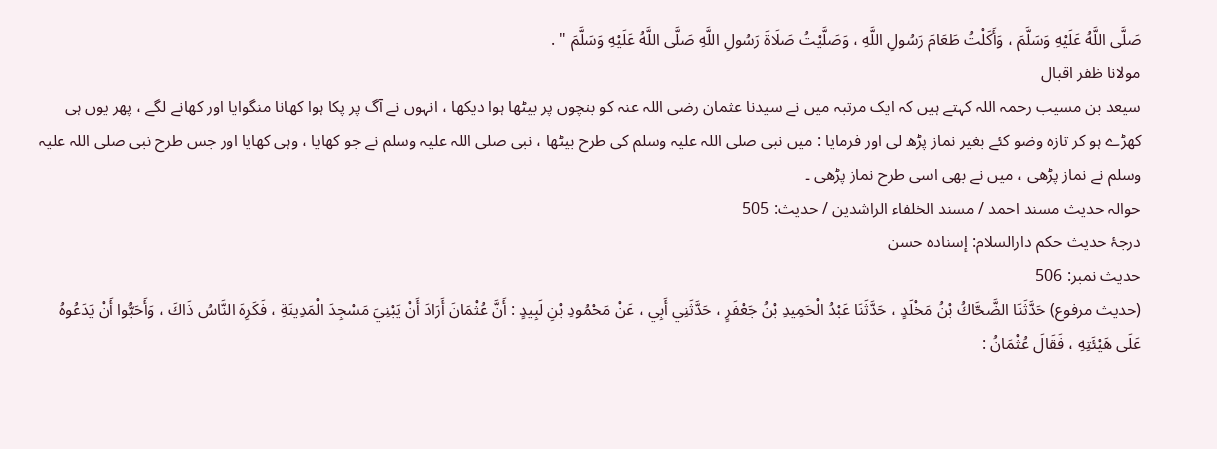صَلَّى اللَّهُ عَلَيْهِ وَسَلَّمَ ، وَأَكَلْتُ طَعَامَ رَسُولِ اللَّهِ ، وَصَلَّيْتُ صَلَاةَ رَسُولِ اللَّهِ صَلَّى اللَّهُ عَلَيْهِ وَسَلَّمَ " .
مولانا ظفر اقبال
سیعد بن مسیب رحمہ اللہ کہتے ہیں کہ ایک مرتبہ میں نے سیدنا عثمان رضی اللہ عنہ کو بنچوں پر بیٹھا ہوا دیکھا ، انہوں نے آگ پر پکا ہوا کھانا منگوایا اور کھانے لگے ، پھر یوں ہی کھڑے ہو کر تازہ وضو کئے بغیر نماز پڑھ لی اور فرمایا : میں نبی صلی اللہ علیہ وسلم کی طرح بیٹھا ، نبی صلی اللہ علیہ وسلم نے جو کھایا ، وہی کھایا اور جس طرح نبی صلی اللہ علیہ وسلم نے نماز پڑھی ، میں نے بھی اسی طرح نماز پڑھی ۔
حوالہ حدیث مسند احمد / مسند الخلفاء الراشدين / حدیث: 505
درجۂ حدیث حکم دارالسلام: إسناده حسن
حدیث نمبر: 506
(حديث مرفوع) حَدَّثَنَا الضَّحَّاكُ بْنُ مَخْلَدٍ ، حَدَّثَنَا عَبْدُ الْحَمِيدِ بْنُ جَعْفَرٍ ، حَدَّثَنِي أَبِي ، عَنْ مَحْمُودِ بْنِ لَبِيدٍ : أَنَّ عُثْمَانَ أَرَادَ أَنْ يَبْنِيَ مَسْجِدَ الْمَدِينَةِ ، فَكَرِهَ النَّاسُ ذَاكَ ، وَأَحَبُّوا أَنْ يَدَعُوهُ عَلَى هَيْئَتِهِ ، فَقَالَ عُثْمَانُ :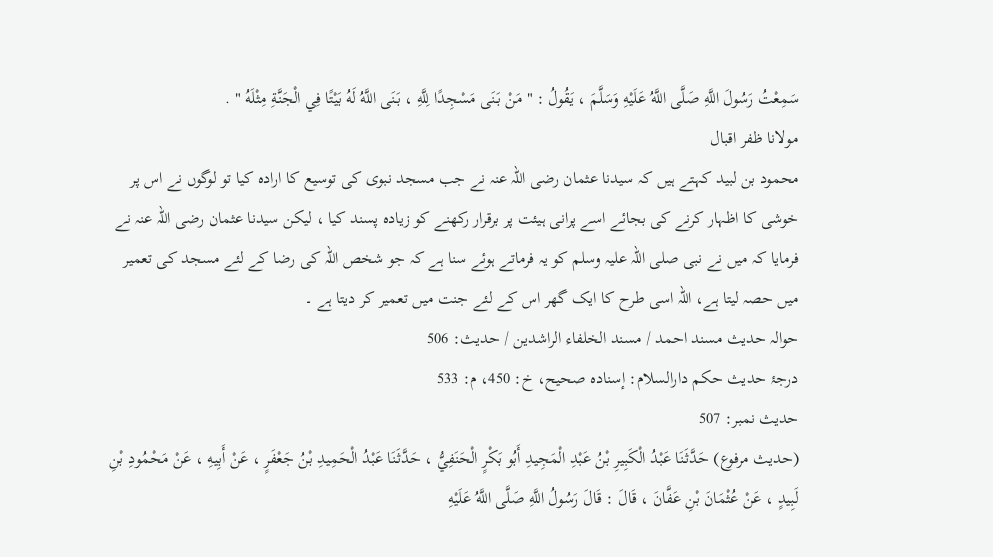سَمِعْتُ رَسُولَ اللَّهِ صَلَّى اللَّهُ عَلَيْهِ وَسَلَّمَ ، يَقُولُ : " مَنْ بَنَى مَسْجِدًا لِلَّهِ ، بَنَى اللَّهُ لَهُ بَيْتًا فِي الْجَنَّةِ مِثْلَهُ " .
مولانا ظفر اقبال
محمود بن لبید کہتے ہیں کہ سیدنا عثمان رضی اللہ عنہ نے جب مسجد نبوی کی توسیع کا ارادہ کیا تو لوگوں نے اس پر خوشی کا اظہار کرنے کی بجائے اسے پرانی ہیئت پر برقرار رکھنے کو زیادہ پسند کیا ، لیکن سیدنا عثمان رضی اللہ عنہ نے فرمایا کہ میں نے نبی صلی اللہ علیہ وسلم کو یہ فرماتے ہوئے سنا ہے کہ جو شخص اللہ کی رضا کے لئے مسجد کی تعمیر میں حصہ لیتا ہے، اللہ اسی طرح کا ایک گھر اس کے لئے جنت میں تعمیر کر دیتا ہے ۔
حوالہ حدیث مسند احمد / مسند الخلفاء الراشدين / حدیث: 506
درجۂ حدیث حکم دارالسلام: إسناده صحيح، خ: 450، م: 533
حدیث نمبر: 507
(حديث مرفوع) حَدَّثَنَا عَبْدُ الْكَبِيرِ بْنُ عَبْدِ الْمَجِيدِ أَبُو بَكْرٍ الْحَنَفِيُّ ، حَدَّثَنَا عَبْدُ الْحَمِيدِ بْنُ جَعْفَرٍ ، عَنْ أَبِيهِ ، عَنْ مَحْمُودِ بْنِ لَبِيدٍ ، عَنْ عُثْمَانَ بْنِ عَفَّانَ ، قَالَ : قَالَ رَسُولُ اللَّهِ صَلَّى اللَّهُ عَلَيْهِ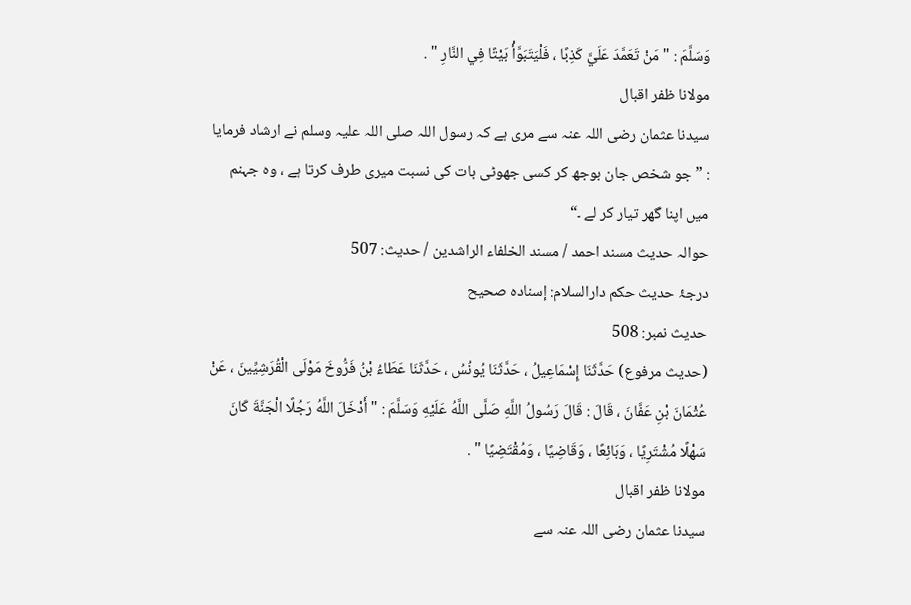وَسَلَّمَ : " مَنْ تَعَمَّدَ عَلَيَّ كَذِبًا ، فَلْيَتَبَوَّأْ بَيْتًا فِي النَّارِ " .
مولانا ظفر اقبال
سیدنا عثمان رضی اللہ عنہ سے مری ہے کہ رسول اللہ صلی اللہ علیہ وسلم نے ارشاد فرمایا : ”جو شخص جان بوجھ کر کسی جھوٹی بات کی نسبت میری طرف کرتا ہے ، وہ جہنم میں اپنا گھر تیار کر لے ۔“
حوالہ حدیث مسند احمد / مسند الخلفاء الراشدين / حدیث: 507
درجۂ حدیث حکم دارالسلام: إسناده صحيح
حدیث نمبر: 508
(حديث مرفوع) حَدَّثَنَا إِسْمَاعِيلُ ، حَدَّثَنَا يُونُسُ ، حَدَّثَنَا عَطَاءُ بْنُ فَرُّوخَ مَوْلَى الْقُرَشِيِّينَ ، عَنْ عُثْمَانَ بْنِ عَفَّانَ ، قَالَ : قَالَ رَسُولُ اللَّهِ صَلَّى اللَّهُ عَلَيْهِ وَسَلَّمَ : " أَدْخَلَ اللَّهُ رَجُلًا الْجَنَّةَ كَانَ سَهْلًا مُشْتَرِيًا ، وَبَائِعًا ، وَقَاضِيًا ، وَمُقْتَضِيًا " .
مولانا ظفر اقبال
سیدنا عثمان رضی اللہ عنہ سے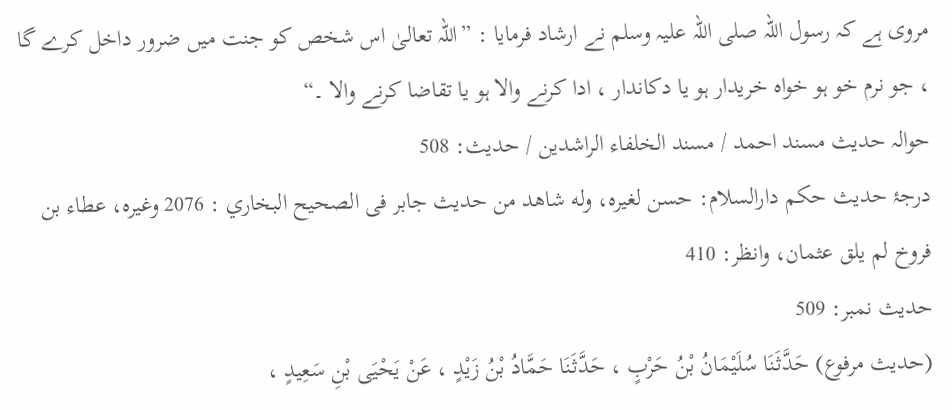مروی ہے کہ رسول اللہ صلی اللہ علیہ وسلم نے ارشاد فرمایا : ”اللہ تعالیٰ اس شخص کو جنت میں ضرور داخل کرے گا ، جو نرم خو ہو خواہ خریدار ہو یا دکاندار ، ادا کرنے والا ہو یا تقاضا کرنے والا ۔“
حوالہ حدیث مسند احمد / مسند الخلفاء الراشدين / حدیث: 508
درجۂ حدیث حکم دارالسلام: حسن لغيره، وله شاهد من حديث جابر فى الصحيح البخاري : 2076 وغيره، عطاء بن فروخ لم يلق عثمان، وانظر: 410
حدیث نمبر: 509
(حديث مرفوع) حَدَّثَنَا سُلَيْمَانُ بْنُ حَرْبٍ ، حَدَّثَنَا حَمَّادُ بْنُ زَيْدٍ ، عَنْ يَحْيَى بْنِ سَعِيدٍ ،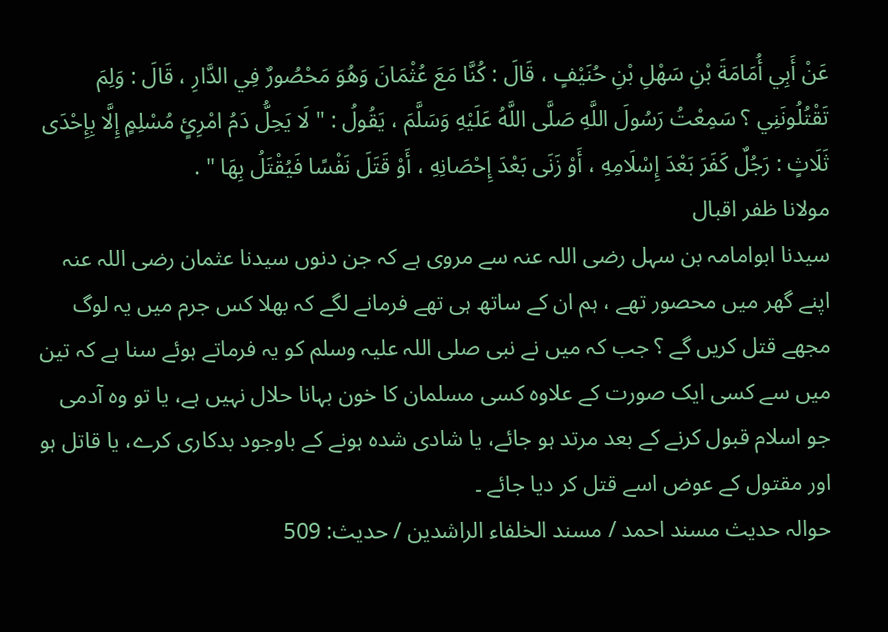عَنْ أَبِي أُمَامَةَ بْنِ سَهْلِ بْنِ حُنَيْفٍ ، قَالَ : كُنَّا مَعَ عُثْمَانَ وَهُوَ مَحْصُورٌ فِي الدَّارِ ، قَالَ : وَلِمَ تَقْتُلُونَنِي ؟ سَمِعْتُ رَسُولَ اللَّهِ صَلَّى اللَّهُ عَلَيْهِ وَسَلَّمَ ، يَقُولُ : " لَا يَحِلُّ دَمُ امْرِئٍ مُسْلِمٍ إِلَّا بِإِحْدَى ثَلَاثٍ : رَجُلٌ كَفَرَ بَعْدَ إِسْلَامِهِ ، أَوْ زَنَى بَعْدَ إِحْصَانِهِ ، أَوْ قَتَلَ نَفْسًا فَيُقْتَلُ بِهَا " .
مولانا ظفر اقبال
سیدنا ابوامامہ بن سہل رضی اللہ عنہ سے مروی ہے کہ جن دنوں سیدنا عثمان رضی اللہ عنہ اپنے گھر میں محصور تھے ، ہم ان کے ساتھ ہی تھے فرمانے لگے کہ بھلا کس جرم میں یہ لوگ مجھے قتل کریں گے ؟ جب کہ میں نے نبی صلی اللہ علیہ وسلم کو یہ فرماتے ہوئے سنا ہے کہ تین میں سے کسی ایک صورت کے علاوہ کسی مسلمان کا خون بہانا حلال نہیں ہے، یا تو وہ آدمی جو اسلام قبول کرنے کے بعد مرتد ہو جائے، یا شادی شدہ ہونے کے باوجود بدکاری کرے، یا قاتل ہو اور مقتول کے عوض اسے قتل کر دیا جائے ۔
حوالہ حدیث مسند احمد / مسند الخلفاء الراشدين / حدیث: 509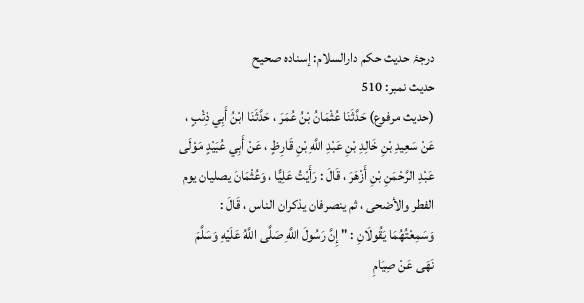درجۂ حدیث حکم دارالسلام: إسناده صحيح
حدیث نمبر: 510
(حديث مرفوع) حَدَّثَنَا عُثْمَانُ بْنُ عُمَرَ ، حَدَّثَنَا ابْنُ أَبِي ذِئْبٍ ، عَنْ سَعِيدِ بْنِ خَالِدِ بْنِ عَبْدِ اللَّهِ بْنِ قَارِظٍ ، عَنْ أَبِي عُبَيْدٍ مَوْلَى عَبْدِ الرَّحْمَنِ بْنِ أَزْهَرَ ، قَالَ : رَأَيْتُ عَلِيًّا ، وَعُثْمَانَ يصليان يوم الفطر والأضحى ، ثم ينصرفان يذكران الناس ، قَالَ : وَسَمِعْتُهُمَا يَقُولَانِ : " إِنَّ رَسُولَ اللَّهِ صَلَّى اللَّهُ عَلَيْهِ وَسَلَّمَ نَهَى عَنْ صِيَامِ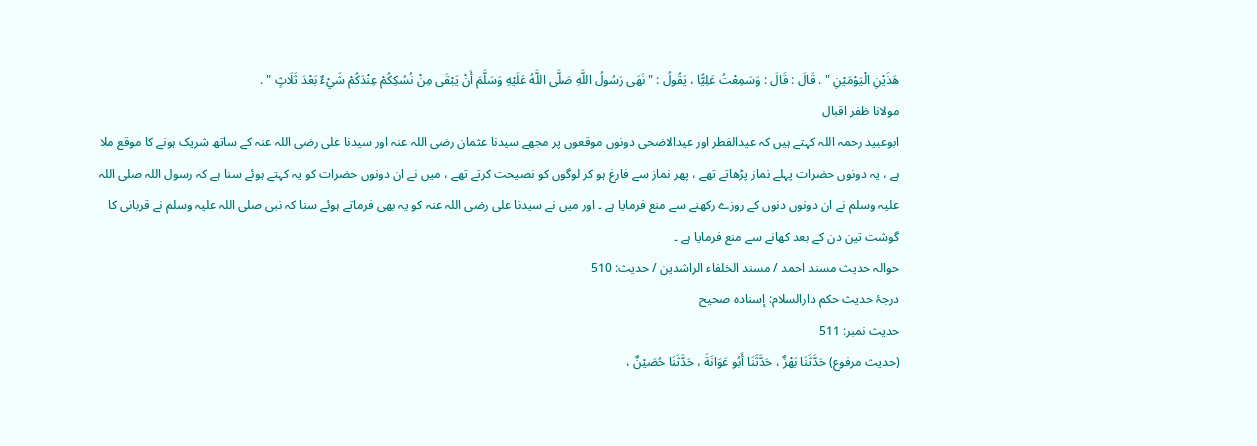هَذَيْنِ الْيَوْمَيْنِ " . قَالَ : قَالَ : وَسَمِعْتُ عَلِيًّا ، يَقُولُ : " نَهَى رَسُولُ اللَّهِ صَلَّى اللَّهُ عَلَيْهِ وَسَلَّمَ أَنْ يَبْقَى مِنْ نُسُكِكُمْ عِنْدَكُمْ شَيْءٌ بَعْدَ ثَلَاثٍ " .
مولانا ظفر اقبال
ابوعبید رحمہ اللہ کہتے ہیں کہ عیدالفطر اور عیدالاضحی دونوں موقعوں پر مجھے سیدنا عثمان رضی اللہ عنہ اور سیدنا علی رضی اللہ عنہ کے ساتھ شریک ہونے کا موقع ملا ہے ، یہ دونوں حضرات پہلے نماز پڑھاتے تھے ، پھر نماز سے فارغ ہو کر لوگوں کو نصیحت کرتے تھے ، میں نے ان دونوں حضرات کو یہ کہتے ہوئے سنا ہے کہ رسول اللہ صلی اللہ علیہ وسلم نے ان دونوں دنوں کے روزے رکھنے سے منع فرمایا ہے ۔ اور میں نے سیدنا علی رضی اللہ عنہ کو یہ بھی فرماتے ہوئے سنا کہ نبی صلی اللہ علیہ وسلم نے قربانی کا گوشت تین دن کے بعد کھانے سے منع فرمایا ہے ۔
حوالہ حدیث مسند احمد / مسند الخلفاء الراشدين / حدیث: 510
درجۂ حدیث حکم دارالسلام: إسناده صحيح
حدیث نمبر: 511
(حديث مرفوع) حَدَّثَنَا بَهْزٌ ، حَدَّثَنَا أَبُو عَوَانَةَ ، حَدَّثَنَا حُصَيْنٌ ،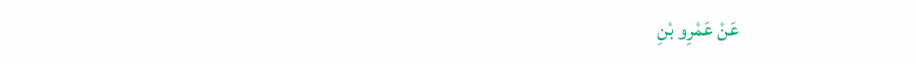عَنْ عَمْرِو بْنِ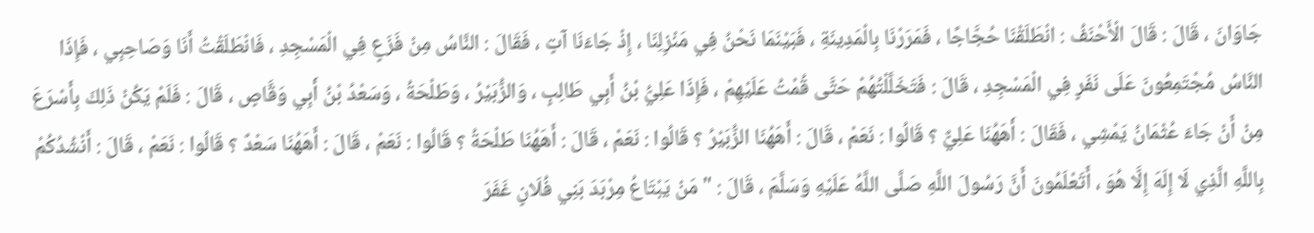جَاوَانَ ، قَالَ : قَالَ الْأَحْنَفُ : انْطَلَقْنَا حُجَّاجًا ، فَمَرَرْنَا بِالْمَدِينَةِ ، فَبَيْنَمَا نَحْنُ فِي مَنْزِلِنَا ، إِذْ جَاءَنَا آتٍ ، فَقَالَ : النَّاسُ مِنْ فَزَعٍ فِي الْمَسْجِدِ ، فَانْطَلَقْتُ أَنَا وَصَاحِبِي ، فَإِذَا النَّاسُ مُجْتَمِعُونَ عَلَى نَفَرٍ فِي الْمَسْجِدِ ، قَالَ : فَتَخَلَّلْتُهُمْ حَتَّى قُمْتُ عَلَيْهِمْ ، فَإِذَا عَلِيُّ بْنُ أَبِي طَالِبٍ ، وَالزُّبَيْرُ ، وَطَلْحَةُ ، وَسَعْدُ بْنُ أَبِي وَقَّاصٍ ، قَالَ : فَلَمْ يَكُنْ ذَلِكَ بِأَسْرَعَ مِنْ أَنْ جَاءَ عُثْمَانُ يَمْشِي ، فَقَالَ : أَهَهُنَا عَلِيٌّ ؟ قَالُوا : نَعَمْ ، قَالَ : أَهَهُنَا الزُّبَيْرُ ؟ قَالُوا : نَعَمْ ، قَالَ : أَهَهُنَا طَلْحَةُ ؟ قَالُوا : نَعَمْ ، قَالَ : أَهَهُنَا سَعْدٌ ؟ قَالُوا : نَعَمْ ، قَالَ : أَنْشُدُكُمْ بِاللَّهِ الَّذِي لَا إِلَهَ إِلَّا هُوَ ، أَتَعْلَمُونَ أَنَّ رَسُولَ اللَّهِ صَلَّى اللَّهُ عَلَيْهِ وَسَلَّمَ ، قَالَ : " مَنْ يَبْتَاعُ مِرْبَدَ بَنِي فُلَانٍ غَفَرَ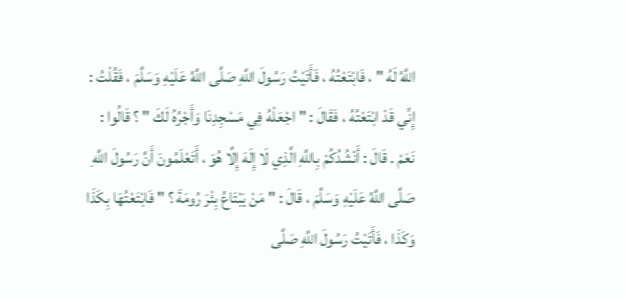اللَّهُ لَهُ " ، فَابْتَعْتُهُ ، فَأَتَيْتُ رَسُولَ اللَّهِ صَلَّى اللَّهُ عَلَيْهِ وَسَلَّمَ ، فَقُلْتُ : إِنِّي قَدْ ابْتَعْتُهُ ، فَقَالَ : " اجْعَلْهُ فِي مَسْجِدِنَا وَأَجْرُهُ لَكَ " ؟ قَالُوا : نَعَمْ . قَالَ : أَنْشُدُكُمْ بِاللَّهِ الَّذِي لَا إِلَهَ إِلَّا هُوَ ، أَتَعْلَمُونَ أَنَّ رَسُولَ اللَّهِ صَلَّى اللَّهُ عَلَيْهِ وَسَلَّمَ ، قَالَ : " مَنْ يَبْتَاعُ بِئْرَ رُومَةَ ؟ " فَابْتَعْتُهَا بِكَذَا وَكَذَا ، فَأَتَيْتُ رَسُولَ اللَّهِ صَلَّى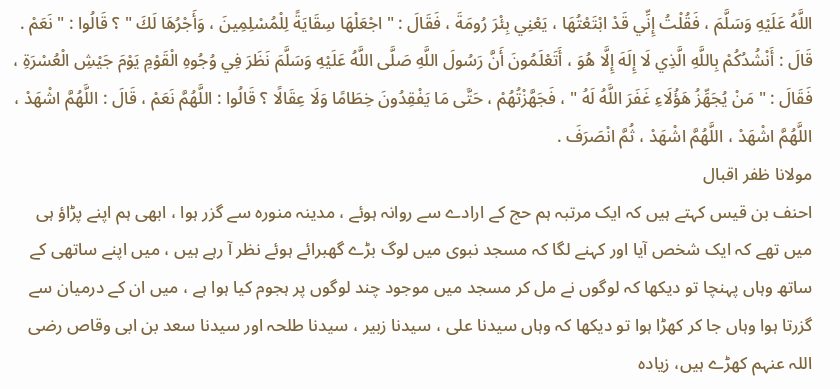اللَّهُ عَلَيْهِ وَسَلَّمَ ، فَقُلْتُ إِنِّي قَدْ ابْتَعْتُهَا ، يَعْنِي بِئْرَ رُومَةَ ، فَقَالَ : " اجْعَلْهَا سِقَايَةً لِلْمُسْلِمِينَ ، وَأَجْرُهَا لَكَ " ؟ قَالُوا : " نَعَمْ . قَالَ : أَنْشُدُكُمْ بِاللَّهِ الَّذِي لَا إِلَهَ إِلَّا هُوَ ، أَتَعْلَمُونَ أَنَّ رَسُولَ اللَّهِ صَلَّى اللَّهُ عَلَيْهِ وَسَلَّمَ نَظَرَ فِي وُجُوهِ الْقَوْمِ يَوْمَ جَيْشِ الْعُسْرَةِ ، فَقَالَ : " مَنْ يُجَهِّزُ هَؤُلَاءِ غَفَرَ اللَّهُ لَهُ " ، فَجَهَّزْتُهُمْ ، حَتَّى مَا يَفْقِدُونَ خِطَامًا وَلَا عِقَالًا ؟ قَالُوا : اللَّهُمَّ نَعَمْ ، قَالَ : اللَّهُمَّ اشْهَدْ ، اللَّهُمَّ اشْهَدْ ، اللَّهُمَّ اشْهَدْ ، ثُمَّ انْصَرَفَ .
مولانا ظفر اقبال
احنف بن قیس کہتے ہیں کہ ایک مرتبہ ہم حج کے ارادے سے روانہ ہوئے ، مدینہ منورہ سے گزر ہوا ، ابھی ہم اپنے پڑاؤ ہی میں تھے کہ ایک شخص آیا اور کہنے لگا کہ مسجد نبوی میں لوگ بڑے گھبرائے ہوئے نظر آ رہے ہیں ، میں اپنے ساتھی کے ساتھ وہاں پہنچا تو دیکھا کہ لوگوں نے مل کر مسجد میں موجود چند لوگوں پر ہجوم کیا ہوا ہے ، میں ان کے درمیان سے گزرتا ہوا وہاں جا کر کھڑا ہوا تو دیکھا کہ وہاں سیدنا علی ، سیدنا زبیر ، سیدنا طلحہ اور سیدنا سعد بن ابی وقاص رضی اللہ عنہم کھڑے ہیں، زیادہ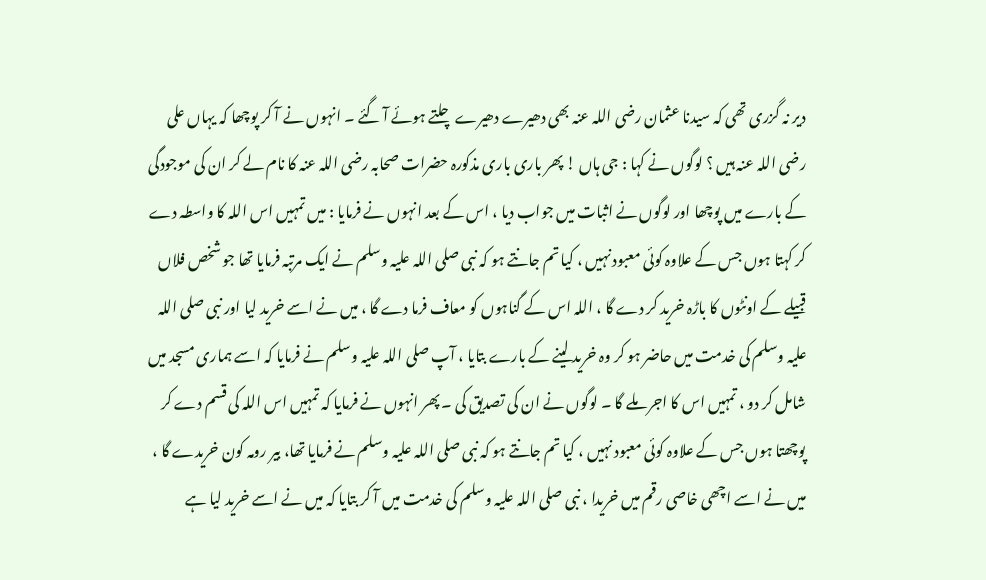دیر نہ گزری تھی کہ سیدنا عثمان رضی اللہ عنہ بھی دھیرے دھیرے چلتے ہوئے آ گئے ۔ انہوں نے آ کر پوچھا کہ یہاں علی رضی اللہ عنہ ہیں ؟ لوگوں نے کہا : جی ہاں ! پھر باری باری مذکورہ حضرات صحابہ رضی اللہ عنہ کا نام لے کر ان کی موجودگی کے بارے میں پوچھا اور لوگوں نے اثبات میں جواب دیا ، اس کے بعد انہوں نے فرمایا : میں تمہیں اس اللہ کا واسطہ دے کر کہتا ہوں جس کے علاوہ کوئی معبود نہیں ، کیا تم جانتے ہو کہ نبی صلی اللہ علیہ وسلم نے ایک مرتبہ فرمایا تھا جو شخص فلاں قبیلے کے اونٹوں کا باڑہ خرید کر دے گا ، اللہ اس کے گناہوں کو معاف فرما دے گا ، میں نے اسے خرید لیا اور نبی صلی اللہ علیہ وسلم کی خدمت میں حاضر ہو کر وہ خرید لینے کے بارے بتایا ، آپ صلی اللہ علیہ وسلم نے فرمایا کہ اسے ہماری مسجد میں شامل کر دو ، تمہیں اس کا اجر ملے گا ۔ لوگوں نے ان کی تصدیق کی ۔ پھر انہوں نے فرمایا کہ تمہیں اس اللہ کی قسم دے کر پوچھتا ہوں جس کے علاوہ کوئی معبود نہیں ، کیا تم جانتے ہو کہ نبی صلی اللہ علیہ وسلم نے فرمایا تھا، بیر رومہ کون خریدے گا ، میں نے اسے اچھی خاصی رقم میں خریدا ، نبی صلی اللہ علیہ وسلم کی خدمت میں آ کر بتایا کہ میں نے اسے خرید لیا ہے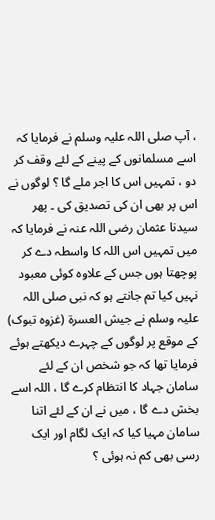، آپ صلی اللہ علیہ وسلم نے فرمایا کہ اسے مسلمانوں کے پینے کے لئے وقف کر دو ، تمہیں اس کا اجر ملے گا ؟ لوگوں نے اس پر بھی ان کی تصدیق کی ۔ پھر سیدنا عثمان رضی اللہ عنہ نے فرمایا کہ میں تمہیں اس اللہ کا واسطہ دے کر پوچھتا ہوں جس کے علاوہ کوئی معبود نہیں کیا تم جانتے ہو کہ نبی صلی اللہ علیہ وسلم نے جیش العسرۃ (غزوہ تبوک) کے موقع پر لوگوں کے چہرے دیکھتے ہوئے فرمایا تھا کہ جو شخص ان کے لئے سامان جہاد کا انتظام کرے گا ، اللہ اسے بخش دے گا ، میں نے ان کے لئے اتنا سامان مہیا کیا کہ ایک لگام اور ایک رسی بھی کم نہ ہوئی ؟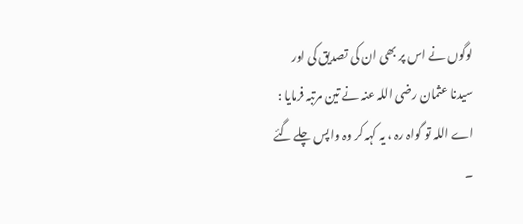لوگوں نے اس پر بھی ان کی تصدیق کی اور سیدنا عثمان رضی اللہ عنہ نے تین مرتبہ فرمایا : اے اللہ تو گواہ رہ ، یہ کہہ کر وہ واپس چلے گئے ۔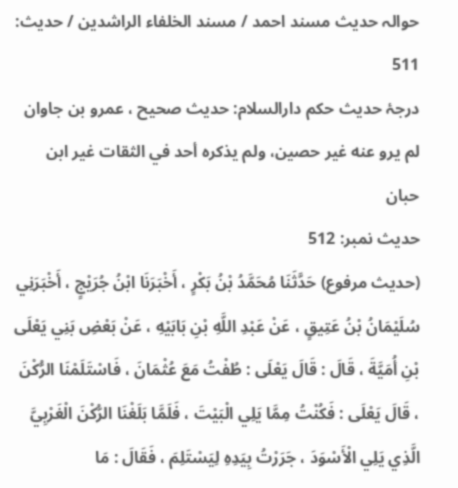حوالہ حدیث مسند احمد / مسند الخلفاء الراشدين / حدیث: 511
درجۂ حدیث حکم دارالسلام: حديث صحيح ، عمرو بن جاوان لم يرو عنه غير حصين، ولم يذكره أحد في الثقات غير ابن حبان
حدیث نمبر: 512
(حديث مرفوع) حَدَّثَنَا مُحَمَّدُ بْنُ بَكْرٍ ، أَخْبَرَنَا ابْنُ جُرَيْجٍ ، أَخْبَرَنِي سُلَيْمَانُ بْنُ عَتِيقٍ ، عَنْ عَبْدِ اللَّهِ بْنِ بَابَيْهِ ، عَنْ بَعْضِ بَنِي يَعْلَى بْنِ أُمَيَّةَ ، قَالَ : قَالَ يَعْلَى : طُفْتُ مَعَ عُثْمَانَ ، فَاسْتَلَمْنَا الرُّكْنَ ، قَالَ يَعْلَى : فَكُنْتُ مِمَّا يَلِي الْبَيْتَ ، فَلَمَّا بَلَغْنَا الرُّكْنَ الْغَرْبِيَّ الَّذِي يَلِي الْأَسْوَدَ ، جَرَرْتُ بِيَدِهِ لِيَسْتَلِمَ ، فَقَالَ : مَا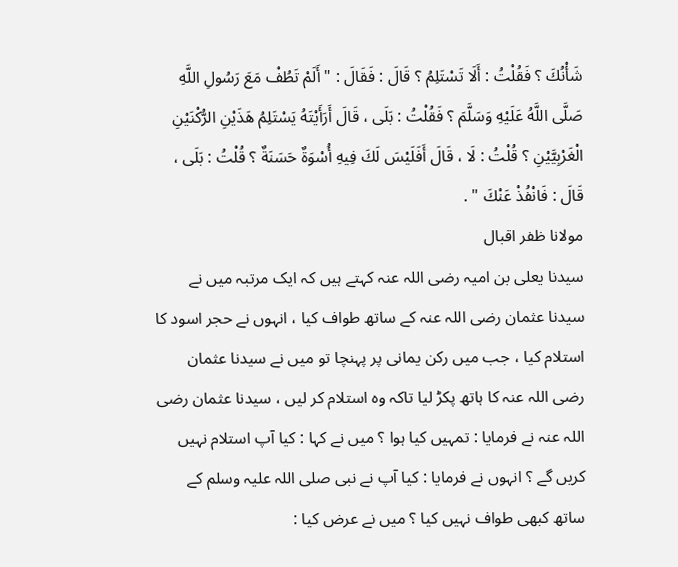شَأْنُكَ ؟ فَقُلْتُ : أَلَا تَسْتَلِمُ ؟ قَالَ : فَقَالَ : " أَلَمْ تَطُفْ مَعَ رَسُولِ اللَّهِ صَلَّى اللَّهُ عَلَيْهِ وَسَلَّمَ ؟ فَقُلْتُ : بَلَى ، قَالَ أَرَأَيْتَهُ يَسْتَلِمُ هَذَيْنِ الرُّكْنَيْنِ الْغَرْبِيَّيْنِ ؟ قُلْتُ : لَا ، قَالَ أَفَلَيْسَ لَكَ فِيهِ أُسْوَةٌ حَسَنَةٌ ؟ قُلْتُ : بَلَى ، قَالَ : فَانْفُذْ عَنْكَ " .
مولانا ظفر اقبال
سیدنا یعلی بن امیہ رضی اللہ عنہ کہتے ہیں کہ ایک مرتبہ میں نے سیدنا عثمان رضی اللہ عنہ کے ساتھ طواف کیا ، انہوں نے حجر اسود کا استلام کیا ، جب میں رکن یمانی پر پہنچا تو میں نے سیدنا عثمان رضی اللہ عنہ کا ہاتھ پکڑ لیا تاکہ وہ استلام کر لیں ، سیدنا عثمان رضی اللہ عنہ نے فرمایا : تمہیں کیا ہوا ؟ میں نے کہا : کیا آپ استلام نہیں کریں گے ؟ انہوں نے فرمایا : کیا آپ نے نبی صلی اللہ علیہ وسلم کے ساتھ کبھی طواف نہیں کیا ؟ میں نے عرض کیا :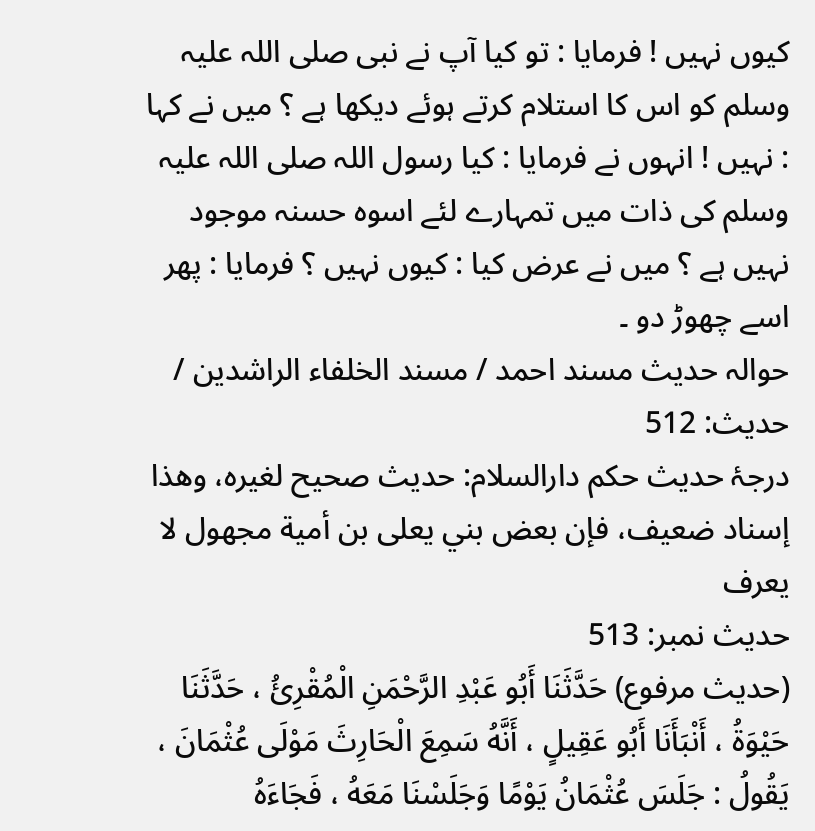کیوں نہیں ! فرمایا : تو کیا آپ نے نبی صلی اللہ علیہ وسلم کو اس کا استلام کرتے ہوئے دیکھا ہے ؟ میں نے کہا : نہیں ! انہوں نے فرمایا : کیا رسول اللہ صلی اللہ علیہ وسلم کی ذات میں تمہارے لئے اسوہ حسنہ موجود نہیں ہے ؟ میں نے عرض کیا : کیوں نہیں ؟ فرمایا : پھر اسے چھوڑ دو ۔
حوالہ حدیث مسند احمد / مسند الخلفاء الراشدين / حدیث: 512
درجۂ حدیث حکم دارالسلام: حديث صحيح لغيره، وهذا إسناد ضعيف، فإن بعض بني يعلى بن أمية مجهول لا يعرف
حدیث نمبر: 513
(حديث مرفوع) حَدَّثَنَا أَبُو عَبْدِ الرَّحْمَنِ الْمُقْرِئُ ، حَدَّثَنَا حَيْوَةُ ، أَنْبَأَنَا أَبُو عَقِيلٍ ، أَنَّهُ سَمِعَ الْحَارِثَ مَوْلَى عُثْمَانَ ، يَقُولُ : جَلَسَ عُثْمَانُ يَوْمًا وَجَلَسْنَا مَعَهُ ، فَجَاءَهُ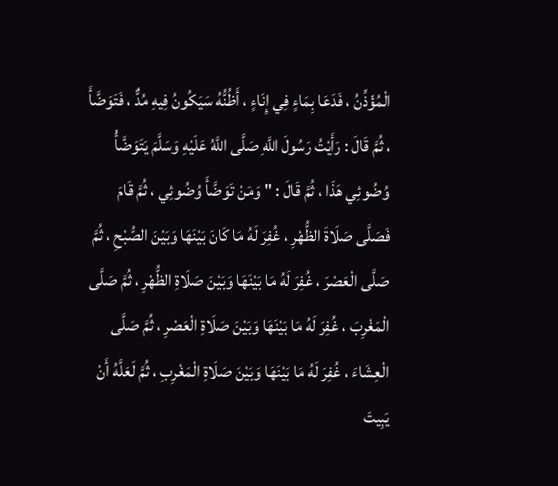الْمُؤَذِّنُ ، فَدَعَا بِمَاءٍ فِي إِنَاءٍ ، أَظُنُّهُ سَيَكُونُ فِيهِ مُدٌّ ، فَتَوَضَّأَ ، ثُمَّ قَالَ : رَأَيْتُ رَسُولَ اللَّهِ صَلَّى اللَّهُ عَلَيْهِ وَسَلَّمَ يَتَوَضَّأُ وُضُوئِي هَذَا ، ثُمَّ قَالَ : " وَمَنْ تَوَضَّأَ وُضُوئِي ، ثُمَّ قَامَ فَصَلَّى صَلَاةَ الظُّهْرِ ، غُفِرَ لَهُ مَا كَانَ بَيْنَهَا وَبَيْنَ الصُّبْحِ ، ثُمَّ صَلَّى الْعَصْرَ ، غُفِرَ لَهُ مَا بَيْنَهَا وَبَيْنَ صَلَاةِ الظُّهْرِ ، ثُمَّ صَلَّى الْمَغْرِبَ ، غُفِرَ لَهُ مَا بَيْنَهَا وَبَيْنَ صَلَاةِ الْعَصْرِ ، ثُمَّ صَلَّى الْعِشَاءَ ، غُفِرَ لَهُ مَا بَيْنَهَا وَبَيْنَ صَلَاةِ الْمَغْرِبِ ، ثُمَّ لَعَلَّهُ أَنْ يَبِيتَ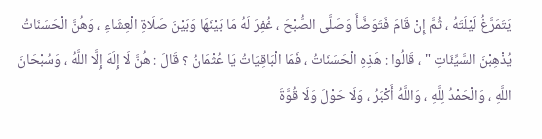يَتَمَرَّغُ لَيْلَتَهُ ، ثُمَّ إِنْ قَامَ فَتَوَضَّأَ وَصَلَّى الصُّبْحَ ، غُفِرَ لَهُ مَا بَيْنَهَا وَبَيْنَ صَلَاةِ الْعِشَاءِ ، وَهُنَّ الْحَسَنَاتُ يُذْهِبْنَ السَّيِّئَاتِ " ، قَالُوا : هَذِهِ الْحَسَنَاتُ ، فَمَا الْبَاقِيَاتُ يَا عُثْمَانُ ؟ قَالَ : هُنَّ لَا إِلَهَ إِلَّا اللَّهُ ، وَسُبْحَانَ اللَّهِ ، وَالْحَمْدُ لِلَّهِ ، وَاللَّهُ أَكْبَرُ ، وَلَا حَوْلَ وَلَا قُوَّةَ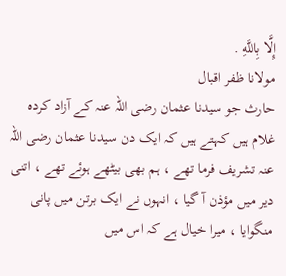إِلَّا بِاللَّهِ .
مولانا ظفر اقبال
حارث جو سیدنا عثمان رضی اللہ عنہ کے آزاد کردہ غلام ہیں کہتے ہیں کہ ایک دن سیدنا عثمان رضی اللہ عنہ تشریف فرما تھے ، ہم بھی بیٹھے ہوئے تھے ، اتنی دیر میں مؤذن آ گیا ، انہوں نے ایک برتن میں پانی منگوایا ، میرا خیال ہے کہ اس میں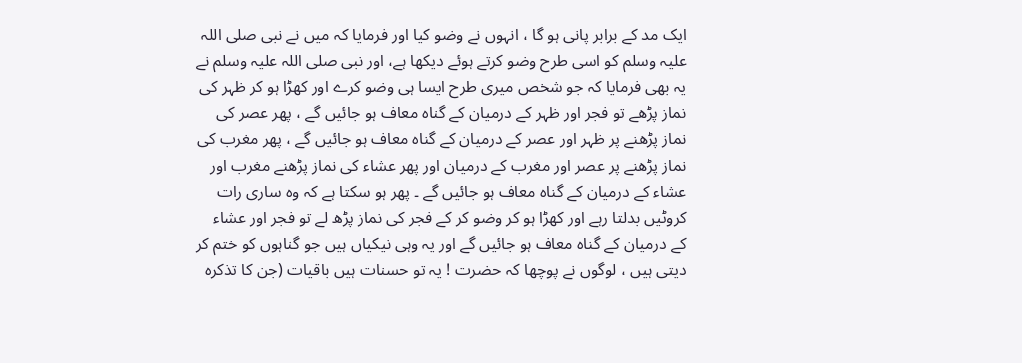ایک مد کے برابر پانی ہو گا ، انہوں نے وضو کیا اور فرمایا کہ میں نے نبی صلی اللہ علیہ وسلم کو اسی طرح وضو کرتے ہوئے دیکھا ہے، اور نبی صلی اللہ علیہ وسلم نے یہ بھی فرمایا کہ جو شخص میری طرح ایسا ہی وضو کرے اور کھڑا ہو کر ظہر کی نماز پڑھے تو فجر اور ظہر کے درمیان کے گناہ معاف ہو جائیں گے ، پھر عصر کی نماز پڑھنے پر ظہر اور عصر کے درمیان کے گناہ معاف ہو جائیں گے ، پھر مغرب کی نماز پڑھنے پر عصر اور مغرب کے درمیان اور پھر عشاء کی نماز پڑھنے مغرب اور عشاء کے درمیان کے گناہ معاف ہو جائیں گے ۔ پھر ہو سکتا ہے کہ وہ ساری رات کروٹیں بدلتا رہے اور کھڑا ہو کر وضو کر کے فجر کی نماز پڑھ لے تو فجر اور عشاء کے درمیان کے گناہ معاف ہو جائیں گے اور یہ وہی نیکیاں ہیں جو گناہوں کو ختم کر دیتی ہیں ، لوگوں نے پوچھا کہ حضرت ! یہ تو حسنات ہیں باقیات (جن کا تذکرہ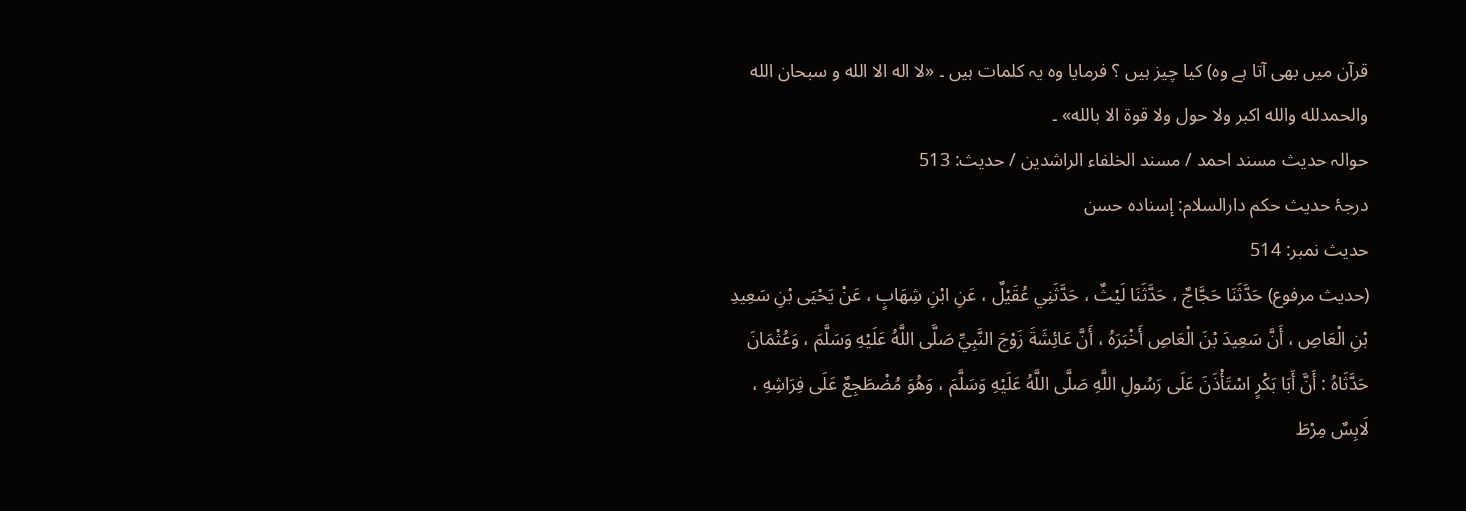قرآن میں بھی آتا ہے وہ) کیا چیز ہیں ؟ فرمایا وہ یہ کلمات ہیں ۔ «لا اله الا الله و سبحان الله والحمدلله والله اكبر ولا حول ولا قوة الا بالله» ۔
حوالہ حدیث مسند احمد / مسند الخلفاء الراشدين / حدیث: 513
درجۂ حدیث حکم دارالسلام: إسناده حسن
حدیث نمبر: 514
(حديث مرفوع) حَدَّثَنَا حَجَّاجٌ ، حَدَّثَنَا لَيْثٌ ، حَدَّثَنِي عُقَيْلٌ ، عَنِ ابْنِ شِهَابٍ ، عَنْ يَحْيَى بْنِ سَعِيدِ بْنِ الْعَاصِ ، أَنَّ سَعِيدَ بْنَ الْعَاصِ أَخْبَرَهُ ، أَنَّ عَائِشَةَ زَوْجَ النَّبِيِّ صَلَّى اللَّهُ عَلَيْهِ وَسَلَّمَ ، وَعُثْمَانَ حَدَّثَاهُ : أَنَّ أَبَا بَكْرٍ اسْتَأْذَنَ عَلَى رَسُولِ اللَّهِ صَلَّى اللَّهُ عَلَيْهِ وَسَلَّمَ ، وَهُوَ مُضْطَجِعٌ عَلَى فِرَاشِهِ ، لَابِسٌ مِرْطَ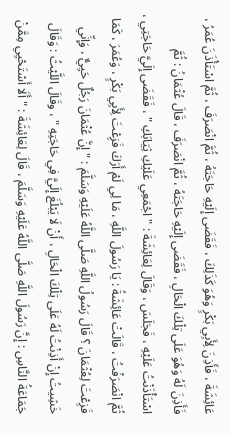عَائِشَةَ ، فَأَذِنَ لِأَبِي بَكْرٍ وَهُوَ كَذَلِكَ ، فَقَضَى إِلَيْهِ حَاجَتَهُ ، ثُمَّ انْصَرَفَ ، ثُمَّ اسْتَأْذَنَ عُمَرُ ، فَأَذِنَ لَهُ وَهُوَ عَلَى تِلْكَ الْحَالِ ، فَقَضَى إِلَيْهِ حَاجَتَهُ ، ثُمَّ انْصَرَفَ ، قَالَ عُثْمَانُ : ثُمَّ اسْتَأْذَنْتُ عَلَيْهِ ، فَجَلَسَ ، وَقَالَ لِعَائِشَةَ : " اجْمَعِي عَلَيْكِ ثِيَابَكِ " ، فَقَضَى إِلَيَّ حَاجَتِي ، ثُمَّ انْصَرَفْتُ ، قَالَتْ عَائِشَةُ : يَا رَسُولَ اللَّهِ ، مَا لِي لَمْ أَرَكَ فَزِعْتَ لِأَبِي بَكْرٍ ، وَعُمَرَ ، كَمَا فَزِعْتَ لِعُثْمَانَ ؟ قَالَ رَسُولُ اللَّهِ صَلَّى اللَّهُ عَلَيْهِ وَسَلَّمَ : " إِنَّ عُثْمَانَ رَجُلٌ حَيِيٌّ ، وَإِنِّي خَشِيتُ إِنْ أَذِنْتُ لَهُ عَلَى تِلْكَ الْحَالِ ، أَنْ لَا يَبْلُغَ إِلَيَّ فِي حَاجَتِهِ " ، وقَالَ اللَّيْثُ : وَقَالَ جَمَاعَةُ النَّاسِ : إِنَّ رَسُولَ اللَّهِ صَلَّى اللَّهُ عَلَيْهِ وَسَلَّمَ ، قَالَ لِعَائِشَةَ : " أَلَا أَسْتَحْيِي مِمَّنْ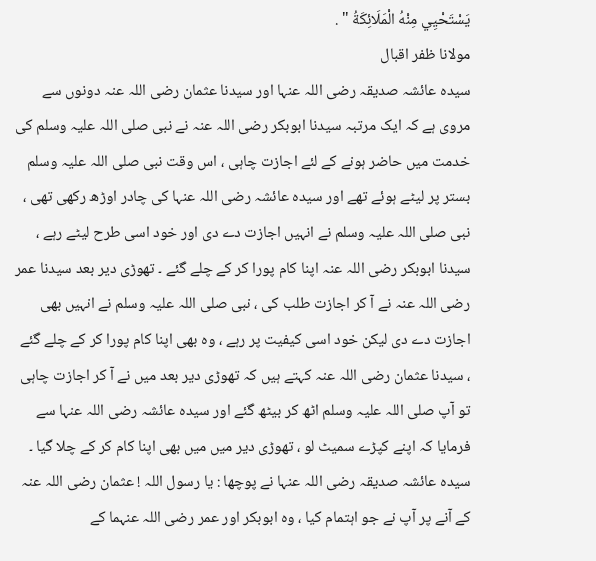يَسْتَحْيِي مِنْهُ الْمَلَائِكَةُ " .
مولانا ظفر اقبال
سیدہ عائشہ صدیقہ رضی اللہ عنہا اور سیدنا عثمان رضی اللہ عنہ دونوں سے مروی ہے کہ ایک مرتبہ سیدنا ابوبکر رضی اللہ عنہ نے نبی صلی اللہ علیہ وسلم کی خدمت میں حاضر ہونے کے لئے اجازت چاہی ، اس وقت نبی صلی اللہ علیہ وسلم بستر پر لیٹے ہوئے تھے اور سیدہ عائشہ رضی اللہ عنہا کی چادر اوڑھ رکھی تھی ، نبی صلی اللہ علیہ وسلم نے انہیں اجازت دے دی اور خود اسی طرح لیٹے رہے ، سیدنا ابوبکر رضی اللہ عنہ اپنا کام پورا کر کے چلے گئے ۔ تھوڑی دیر بعد سیدنا عمر رضی اللہ عنہ نے آ کر اجازت طلب کی ، نبی صلی اللہ علیہ وسلم نے انہیں بھی اجازت دے دی لیکن خود اسی کیفیت پر رہے ، وہ بھی اپنا کام پورا کر کے چلے گئے ، سیدنا عثمان رضی اللہ عنہ کہتے ہیں کہ تھوڑی دیر بعد میں نے آ کر اجازت چاہی تو آپ صلی اللہ علیہ وسلم اٹھ کر بیٹھ گئے اور سیدہ عائشہ رضی اللہ عنہا سے فرمایا کہ اپنے کپڑے سمیٹ لو ، تھوڑی دیر میں میں بھی اپنا کام کر کے چلا گیا ۔ سیدہ عائشہ صدیقہ رضی اللہ عنہا نے پوچھا : یا رسول اللہ ! عثمان رضی اللہ عنہ کے آنے پر آپ نے جو اہتمام کیا ، وہ ابوبکر اور عمر رضی اللہ عنہما کے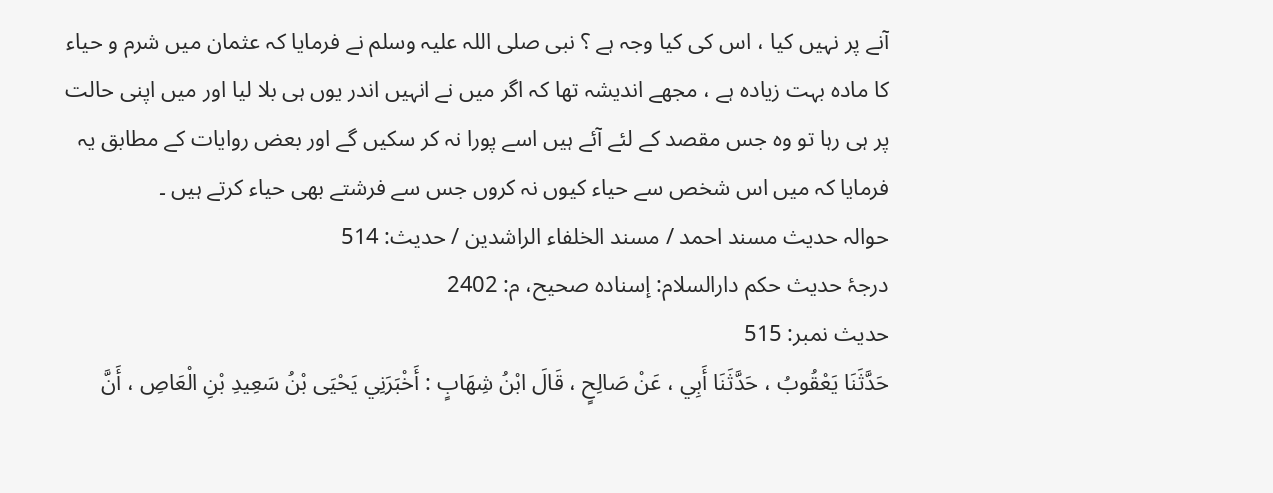آنے پر نہیں کیا ، اس کی کیا وجہ ہے ؟ نبی صلی اللہ علیہ وسلم نے فرمایا کہ عثمان میں شرم و حیاء کا مادہ بہت زیادہ ہے ، مجھے اندیشہ تھا کہ اگر میں نے انہیں اندر یوں ہی بلا لیا اور میں اپنی حالت پر ہی رہا تو وہ جس مقصد کے لئے آئے ہیں اسے پورا نہ کر سکیں گے اور بعض روایات کے مطابق یہ فرمایا کہ میں اس شخص سے حیاء کیوں نہ کروں جس سے فرشتے بھی حیاء کرتے ہیں ۔
حوالہ حدیث مسند احمد / مسند الخلفاء الراشدين / حدیث: 514
درجۂ حدیث حکم دارالسلام: إسناده صحيح، م: 2402
حدیث نمبر: 515
حَدَّثَنَا يَعْقُوبُ ، حَدَّثَنَا أَبِي ، عَنْ صَالِحٍ ، قَالَ ابْنُ شِهَابٍ : أَخْبَرَنِي يَحْيَى بْنُ سَعِيدِ بْنِ الْعَاصِ ، أَنَّ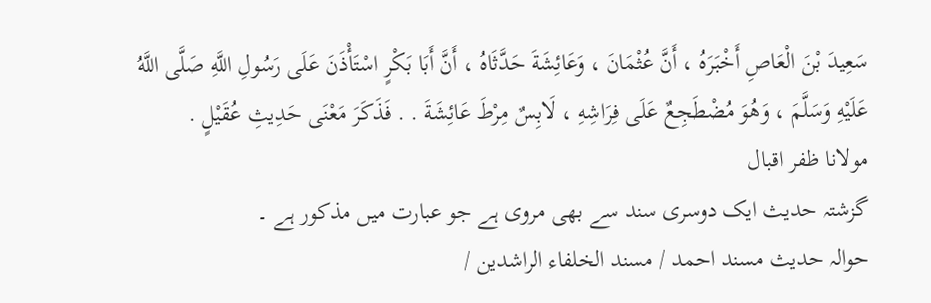سَعِيدَ بْنَ الْعَاصِ أَخْبَرَهُ ، أَنَّ عُثْمَانَ ، وَعَائِشَةَ حَدَّثَاهُ ، أَنَّ أَبَا بَكْرٍ اسْتَأْذَنَ عَلَى رَسُولِ اللَّهِ صَلَّى اللَّهُ عَلَيْهِ وَسَلَّمَ ، وَهُوَ مُضْطَجِعٌ عَلَى فِرَاشِهِ ، لَابِسٌ مِرْطَ عَائِشَةَ . . فَذَكَرَ مَعْنَى حَدِيثِ عُقَيْلٍ .
مولانا ظفر اقبال
گزشتہ حدیث ایک دوسری سند سے بھی مروی ہے جو عبارت میں مذکور ہے ۔
حوالہ حدیث مسند احمد / مسند الخلفاء الراشدين /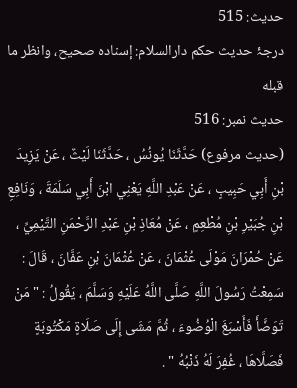حدیث: 515
درجۂ حدیث حکم دارالسلام: إسناده صحيح، وانظر ما قبله
حدیث نمبر: 516
(حديث مرفوع) حَدَّثَنَا يُونُسُ ، حَدَّثَنَا لَيْثٌ ، عَنْ يَزِيدَ بْنِ أَبِي حَبِيبٍ ، عَنْ عَبْدِ اللَّهِ يَعْنِي ابْنَ أَبِي سَلَمَةَ ، وَنَافِعِ بْنِ جُبَيْرِ بْنِ مُطْعِمٍ ، عَنْ مُعَاذِ بْنِ عَبْدِ الرَّحْمَنِ التَّيْمِيِّ ، عَنْ حُمْرَانَ مَوْلَى عُثْمَانَ ، عَنْ عُثْمَانَ بْنِ عَفَّانَ ، قَالَ : سَمِعْتُ رَسُولَ اللَّهِ صَلَّى اللَّهُ عَلَيْهِ وَسَلَّمَ ، يَقُولُ : " مَنْ تَوَضَّأَ فَأَسْبَغَ الْوُضُوءَ ، ثُمَّ مَشَى إِلَى صَلَاةٍ مَكْتُوبَةٍ فَصَلَّاهَا ، غُفِرَ لَهُ ذَنْبُهُ " .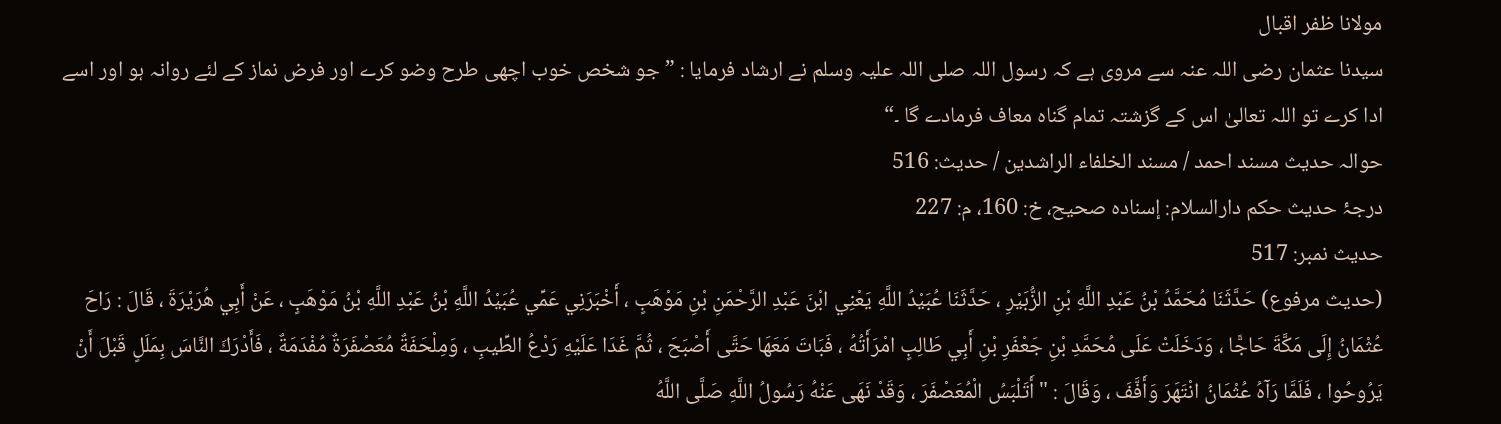مولانا ظفر اقبال
سیدنا عثمان رضی اللہ عنہ سے مروی ہے کہ رسول اللہ صلی اللہ علیہ وسلم نے ارشاد فرمایا : ”جو شخص خوب اچھی طرح وضو کرے اور فرض نماز کے لئے روانہ ہو اور اسے ادا کرے تو اللہ تعالیٰ اس کے گزشتہ تمام گناہ معاف فرمادے گا ۔“
حوالہ حدیث مسند احمد / مسند الخلفاء الراشدين / حدیث: 516
درجۂ حدیث حکم دارالسلام: إسناده صحيح، خ: 160، م: 227
حدیث نمبر: 517
(حديث مرفوع) حَدَّثَنَا مُحَمَّدُ بْنُ عَبْدِ اللَّهِ بْنِ الزُّبَيْرِ ، حَدَّثَنَا عُبَيْدُ اللَّهِ يَعْنِي ابْنَ عَبْدِ الرَّحْمَنِ بْنِ مَوْهَبٍ ، أَخْبَرَنِي عَمِّي عُبَيْدُ اللَّهِ بْنُ عَبْدِ اللَّهِ بْنُ مَوْهَبٍ ، عَنْ أَبِي هُرَيْرَةَ ، قَالَ : رَاحَ عُثْمَانُ إِلَى مَكَّةَ حَاجًّا ، وَدَخَلَتْ عَلَى مُحَمَّدِ بْنِ جَعْفَرِ بْنِ أَبِي طَالِبٍ امْرَأَتُهُ ، فَبَاتَ مَعَهَا حَتَّى أَصْبَحَ ، ثُمَّ غَدَا عَلَيْهِ رَدْعُ الطِّيبِ ، وَمِلْحَفَةٌ مُعَصْفَرَةٌ مُفْدَمَةٌ ، فَأَدْرَكَ النَّاسَ بِمَلَلٍ قَبْلَ أَنْ يَرُوحُوا ، فَلَمَّا رَآهُ عُثْمَانُ انْتَهَرَ وَأَفَّفَ ، وَقَالَ : " أَتَلْبَسُ الْمُعَصْفَرَ ، وَقَدْ نَهَى عَنْهُ رَسُولُ اللَّهِ صَلَّى اللَّهُ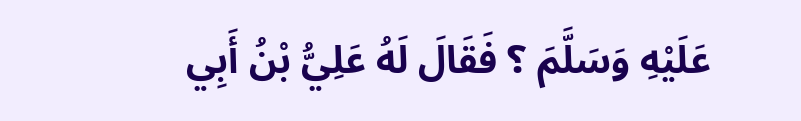عَلَيْهِ وَسَلَّمَ ؟ فَقَالَ لَهُ عَلِيُّ بْنُ أَبِي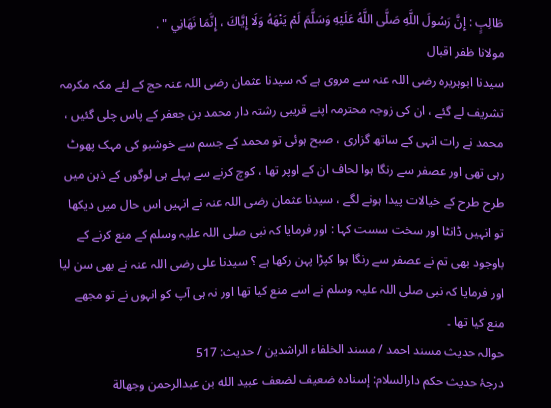طَالِبٍ : إِنَّ رَسُولَ اللَّهِ صَلَّى اللَّهُ عَلَيْهِ وَسَلَّمَ لَمْ يَنْهَهُ وَلَا إِيَّاكَ ، إِنَّمَا نَهَانِي " .
مولانا ظفر اقبال
سیدنا ابوہریرہ رضی اللہ عنہ سے مروی ہے کہ سیدنا عثمان رضی اللہ عنہ حج کے لئے مکہ مکرمہ تشریف لے گئے ، ان کی زوجہ محترمہ اپنے قریبی رشتہ دار محمد بن جعفر کے پاس چلی گئیں ، محمد نے رات انہی کے ساتھ گزاری ، صبح ہوئی تو محمد کے جسم سے خوشبو کی مہک پھوٹ رہی تھی اور عصفر سے رنگا ہوا لحاف ان کے اوپر تھا ، کوچ کرنے سے پہلے ہی لوگوں کے ذہن میں طرح طرح کے خیالات پیدا ہونے لگے ، سیدنا عثمان رضی اللہ عنہ نے انہیں اس حال میں دیکھا تو انہیں ڈانٹا اور سخت سست کہا : اور فرمایا کہ نبی صلی اللہ علیہ وسلم کے منع کرنے کے باوجود بھی تم نے عصفر سے رنگا ہوا کپڑا پہن رکھا ہے ؟ سیدنا علی رضی اللہ عنہ نے بھی سن لیا اور فرمایا کہ نبی صلی اللہ علیہ وسلم نے اسے منع کیا تھا اور نہ ہی آپ کو انہوں نے تو مجھے منع کیا تھا ۔
حوالہ حدیث مسند احمد / مسند الخلفاء الراشدين / حدیث: 517
درجۂ حدیث حکم دارالسلام: إسناده ضعيف لضعف عبيد الله بن عبدالرحمن وجهالة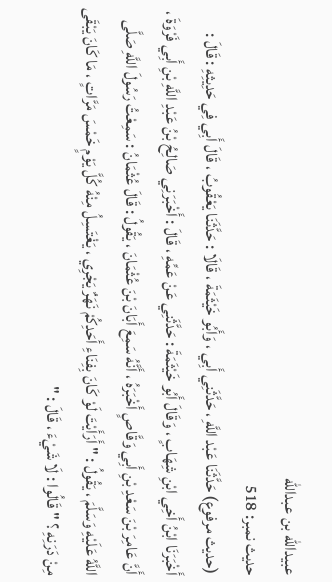عبيدالله بن عبدالله
حدیث نمبر: 518
(حديث مرفوع) حَدَّثَنَا عَبْد اللَّهِ ، حَدَّثَنِي أَبِي ، وَأَبُو خَيْثَمَةَ ، قَالَا : حَدَّثَنَا يَعْقُوبُ ، قَالَ أَبِي فِي حَدِيثِهِ : قَالَ : أَخْبَرَنَا ابْنُ أَخِي ابْنِ شِهَابٍ ، وَقَالَ أَبُو خَيْثَمَةَ : حَدَّثَنِي عَنْ عَمِّهِ ، قَالَ : أَخْبَرَنِي صَالِحُ بْنُ عَبْدِ اللَّهِ بْنِ أَبِي فَرْوَةَ ، أَنَّ عَامِرَ بْنَ سَعْدِ بْنِ أَبِي وَقَّاصٍ أَخْبَرَهُ ، أَنَّهُ سَمِعَ أَبَانَ بْنَ عُثْمَانَ ، يَقُولُ : قَالَ عُثْمَانُ : سَمِعْتُ رَسُولَ اللَّهِ صَلَّى اللَّهُ عَلَيْهِ وَسَلَّمَ ، يَقُولُ : " أَرَأَيْتَ لَوْ كَانَ بِفِنَاءِ أَحَدِكُمْ نَهَرٌ يَجْرِي ، يَغْتَسِلُ مِنْهُ كُلَّ يَوْمٍ خَمْسَ مَرَّاتٍ ، مَا كَانَ يَبْقَى مِنْ دَرَنِهِ ؟ " قَالُوا : لَا شَيْءَ ، قَالَ : "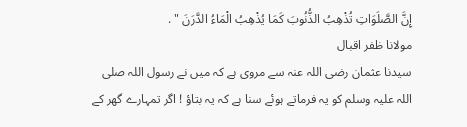إِنَّ الصَّلَوَاتِ تُذْهِبُ الذُّنُوبَ كَمَا يُذْهِبُ الْمَاءُ الدَّرَنَ " .
مولانا ظفر اقبال
سیدنا عثمان رضی اللہ عنہ سے مروی ہے کہ میں نے رسول اللہ صلی اللہ علیہ وسلم کو یہ فرماتے ہوئے سنا ہے کہ یہ بتاؤ ! اگر تمہارے گھر کے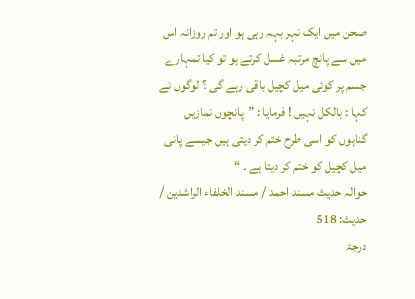صحن میں ایک نہر بہہ رہی ہو اور تم روزانہ اس میں سے پانچ مرتبہ غسل کرتے ہو تو کیا تمہارے جسم پر کوئی میل کچیل باقی رہے گی ؟ لوگوں نے کہا : بالکل نہیں ! فرمایا : ”پانچوں نمازیں گناہوں کو اسی طرح ختم کر دیتی ہیں جیسے پانی میل کچیل کو ختم کر دیتا ہے ۔ “
حوالہ حدیث مسند احمد / مسند الخلفاء الراشدين / حدیث: 518
درجۂ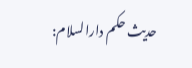حدیث حکم دارالسلام: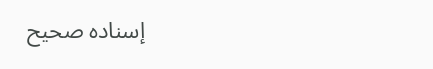إسناده صحيح